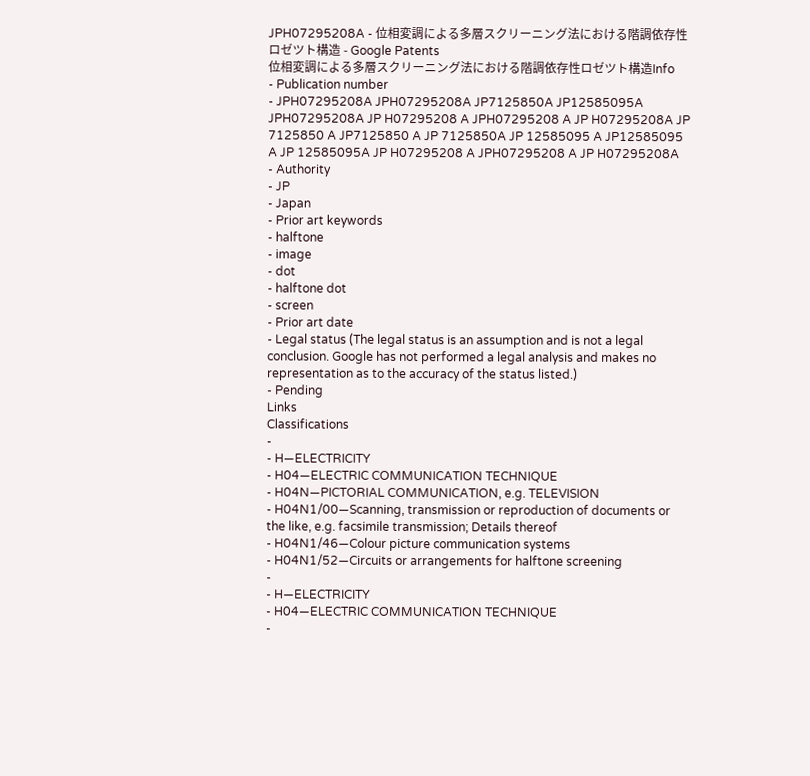JPH07295208A - 位相変調による多層スクリーニング法における階調依存性ロゼツト構造 - Google Patents
位相変調による多層スクリーニング法における階調依存性ロゼツト構造Info
- Publication number
- JPH07295208A JPH07295208A JP7125850A JP12585095A JPH07295208A JP H07295208 A JPH07295208 A JP H07295208A JP 7125850 A JP7125850 A JP 7125850A JP 12585095 A JP12585095 A JP 12585095A JP H07295208 A JPH07295208 A JP H07295208A
- Authority
- JP
- Japan
- Prior art keywords
- halftone
- image
- dot
- halftone dot
- screen
- Prior art date
- Legal status (The legal status is an assumption and is not a legal conclusion. Google has not performed a legal analysis and makes no representation as to the accuracy of the status listed.)
- Pending
Links
Classifications
-
- H—ELECTRICITY
- H04—ELECTRIC COMMUNICATION TECHNIQUE
- H04N—PICTORIAL COMMUNICATION, e.g. TELEVISION
- H04N1/00—Scanning, transmission or reproduction of documents or the like, e.g. facsimile transmission; Details thereof
- H04N1/46—Colour picture communication systems
- H04N1/52—Circuits or arrangements for halftone screening
-
- H—ELECTRICITY
- H04—ELECTRIC COMMUNICATION TECHNIQUE
-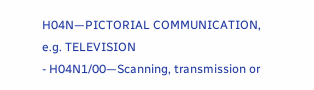H04N—PICTORIAL COMMUNICATION, e.g. TELEVISION
- H04N1/00—Scanning, transmission or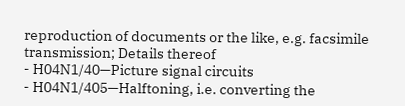reproduction of documents or the like, e.g. facsimile transmission; Details thereof
- H04N1/40—Picture signal circuits
- H04N1/405—Halftoning, i.e. converting the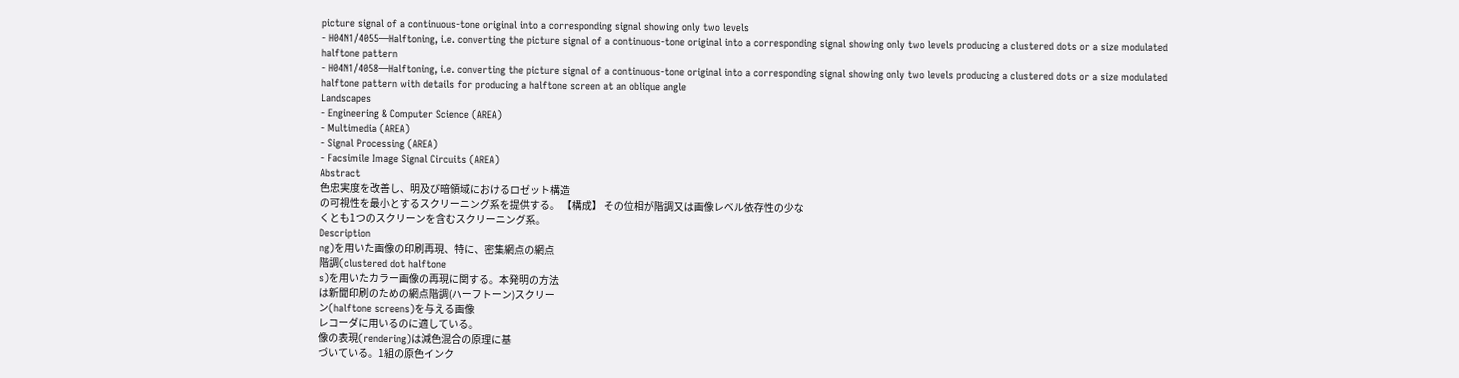picture signal of a continuous-tone original into a corresponding signal showing only two levels
- H04N1/4055—Halftoning, i.e. converting the picture signal of a continuous-tone original into a corresponding signal showing only two levels producing a clustered dots or a size modulated halftone pattern
- H04N1/4058—Halftoning, i.e. converting the picture signal of a continuous-tone original into a corresponding signal showing only two levels producing a clustered dots or a size modulated halftone pattern with details for producing a halftone screen at an oblique angle
Landscapes
- Engineering & Computer Science (AREA)
- Multimedia (AREA)
- Signal Processing (AREA)
- Facsimile Image Signal Circuits (AREA)
Abstract
色忠実度を改善し、明及び暗領域におけるロゼット構造
の可視性を最小とするスクリーニング系を提供する。 【構成】 その位相が階調又は画像レベル依存性の少な
くとも1つのスクリーンを含むスクリーニング系。
Description
ng)を用いた画像の印刷再現、特に、密集網点の網点
階調(clustered dot halftone
s)を用いたカラー画像の再現に関する。本発明の方法
は新聞印刷のための網点階調(ハーフトーン)スクリー
ン(halftone screens)を与える画像
レコーダに用いるのに適している。
像の表現(rendering)は減色混合の原理に基
づいている。1組の原色インク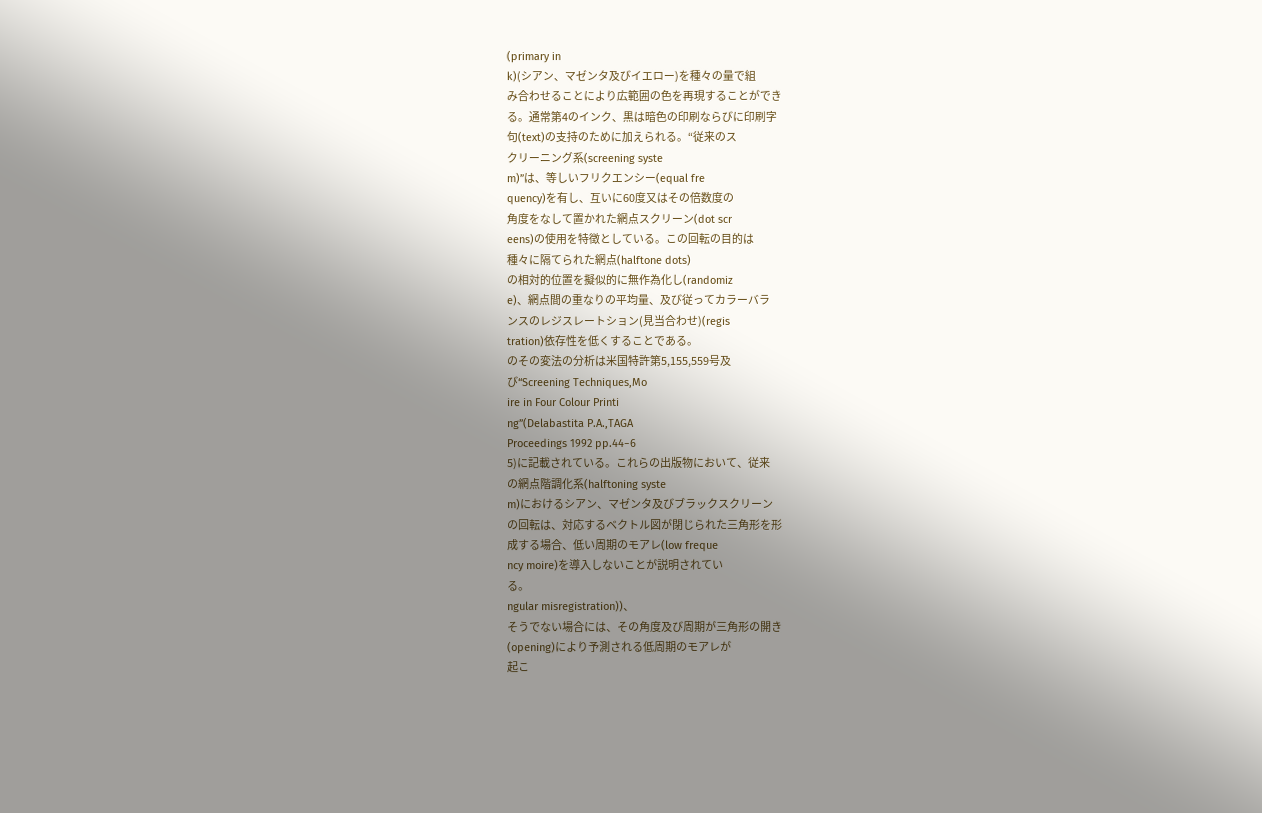(primary in
k)(シアン、マゼンタ及びイエロー)を種々の量で組
み合わせることにより広範囲の色を再現することができ
る。通常第4のインク、黒は暗色の印刷ならびに印刷字
句(text)の支持のために加えられる。“従来のス
クリーニング系(screening syste
m)”は、等しいフリクエンシー(equal fre
quency)を有し、互いに60度又はその倍数度の
角度をなして置かれた網点スクリーン(dot scr
eens)の使用を特徴としている。この回転の目的は
種々に隔てられた網点(halftone dots)
の相対的位置を擬似的に無作為化し(randomiz
e)、網点間の重なりの平均量、及び従ってカラーバラ
ンスのレジスレートション(見当合わせ)(regis
tration)依存性を低くすることである。
のその変法の分析は米国特許第5,155,559号及
び“Screening Techniques,Mo
ire in Four Colour Printi
ng”(Delabastita P.A.,TAGA
Proceedings 1992 pp.44−6
5)に記載されている。これらの出版物において、従来
の網点階調化系(halftoning syste
m)におけるシアン、マゼンタ及びブラックスクリーン
の回転は、対応するベクトル図が閉じられた三角形を形
成する場合、低い周期のモアレ(low freque
ncy moire)を導入しないことが説明されてい
る。
ngular misregistration))、
そうでない場合には、その角度及び周期が三角形の開き
(opening)により予測される低周期のモアレが
起こ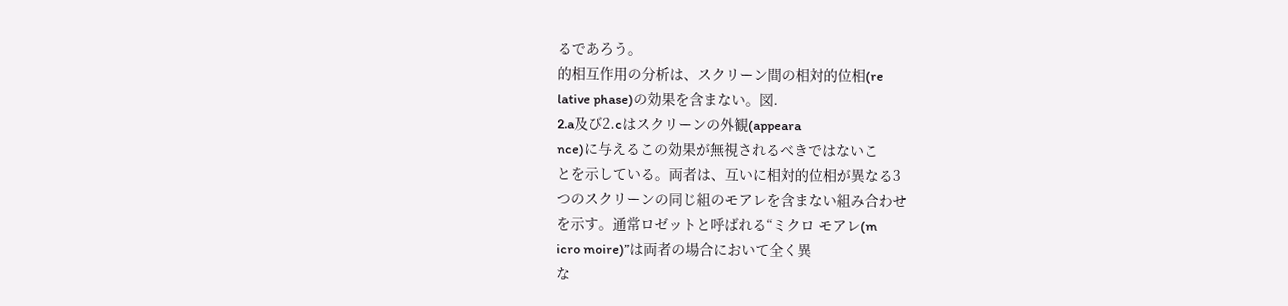るであろう。
的相互作用の分析は、スクリーン間の相対的位相(re
lative phase)の効果を含まない。図.
2.a及び2.cはスクリーンの外観(appeara
nce)に与えるこの効果が無視されるべきではないこ
とを示している。両者は、互いに相対的位相が異なる3
つのスクリーンの同じ組のモアレを含まない組み合わせ
を示す。通常ロゼットと呼ばれる“ミクロ モアレ(m
icro moire)”は両者の場合において全く異
な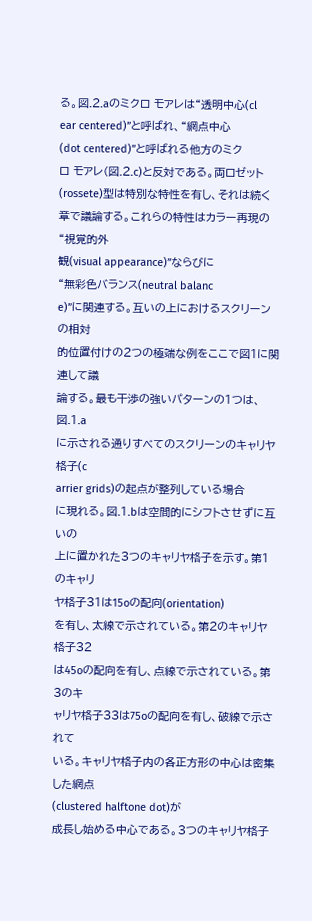る。図.2.aのミクロ モアレは“透明中心(cl
ear centered)”と呼ばれ、“網点中心
(dot centered)”と呼ばれる他方のミク
ロ モアレ(図.2.c)と反対である。両ロゼット
(rossete)型は特別な特性を有し、それは続く
章で議論する。これらの特性はカラー再現の“視覚的外
観(visual appearance)”ならびに
“無彩色バランス(neutral balanc
e)”に関連する。互いの上におけるスクリーンの相対
的位置付けの2つの極端な例をここで図1に関連して議
論する。最も干渉の強いパターンの1つは、図.1.a
に示される通りすべてのスクリーンのキャリヤ格子(c
arrier grids)の起点が整列している場合
に現れる。図.1.bは空間的にシフトさせずに互いの
上に置かれた3つのキャリヤ格子を示す。第1のキャリ
ヤ格子31は15oの配向(orientation)
を有し、太線で示されている。第2のキャリヤ格子32
は45oの配向を有し、点線で示されている。第3のキ
ャリヤ格子33は75oの配向を有し、破線で示されて
いる。キャリヤ格子内の各正方形の中心は密集した網点
(clustered halftone dot)が
成長し始める中心である。3つのキャリヤ格子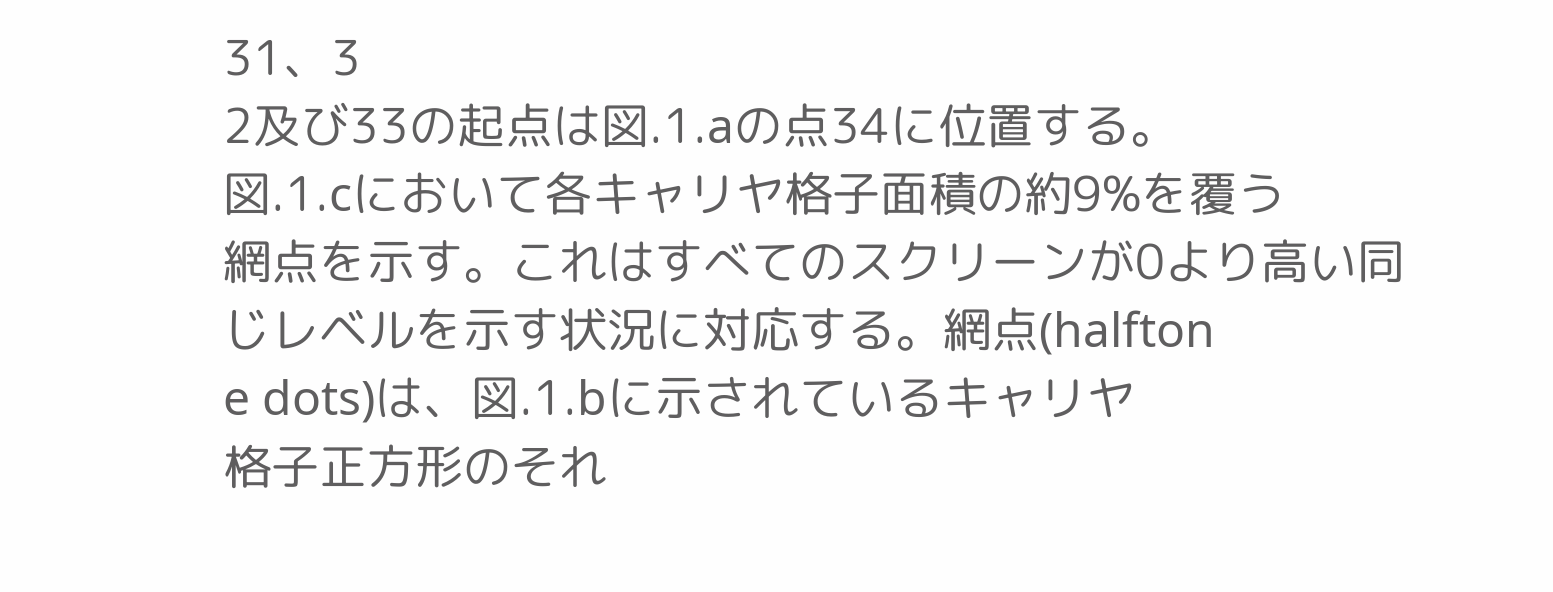31、3
2及び33の起点は図.1.aの点34に位置する。
図.1.cにおいて各キャリヤ格子面積の約9%を覆う
網点を示す。これはすべてのスクリーンが0より高い同
じレベルを示す状況に対応する。網点(halfton
e dots)は、図.1.bに示されているキャリヤ
格子正方形のそれ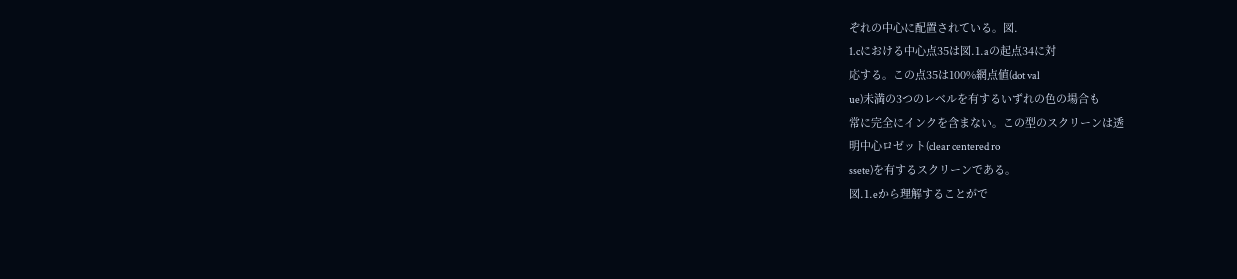ぞれの中心に配置されている。図.
1.cにおける中心点35は図.1.aの起点34に対
応する。この点35は100%網点値(dot val
ue)未満の3つのレベルを有するいずれの色の場合も
常に完全にインクを含まない。この型のスクリーンは透
明中心ロゼット(clear centered ro
ssete)を有するスクリーンである。
図.1.eから理解することがで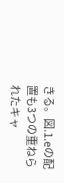きる。図.1.eの配
置も3つの重ねられたキャ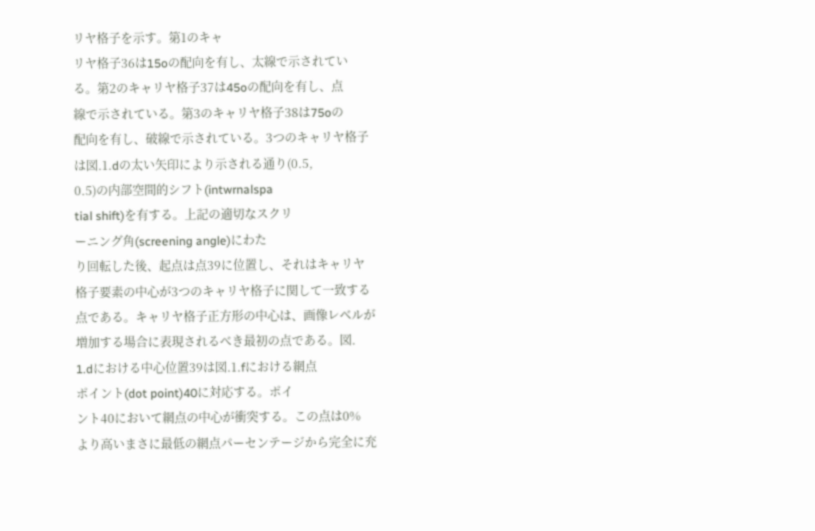リヤ格子を示す。第1のキャ
リヤ格子36は15oの配向を有し、太線で示されてい
る。第2のキャリヤ格子37は45oの配向を有し、点
線で示されている。第3のキャリヤ格子38は75oの
配向を有し、破線で示されている。3つのキャリヤ格子
は図.1.dの太い矢印により示される通り(0.5,
0.5)の内部空間的シフト(intwrnalspa
tial shift)を有する。上記の適切なスクリ
ーニング角(screening angle)にわた
り回転した後、起点は点39に位置し、それはキャリヤ
格子要素の中心が3つのキャリヤ格子に関して一致する
点である。キャリヤ格子正方形の中心は、画像レベルが
増加する場合に表現されるべき最初の点である。図.
1.dにおける中心位置39は図.1.fにおける網点
ポイント(dot point)40に対応する。ポイ
ント40において網点の中心が衝突する。この点は0%
より高いまさに最低の網点パーセンテージから完全に充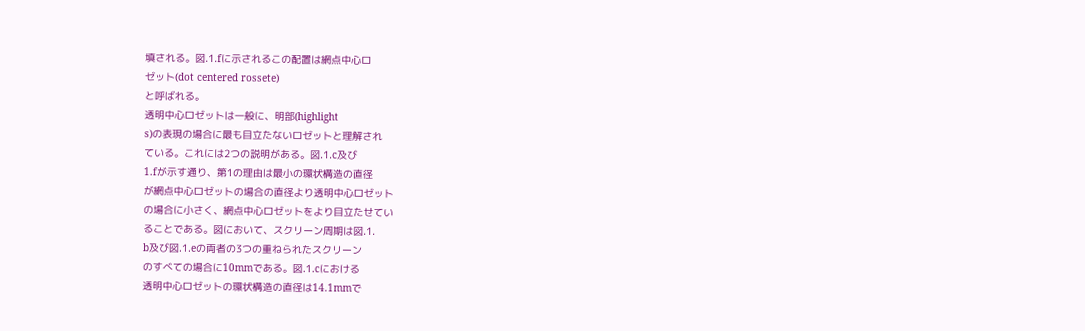填される。図.1.fに示されるこの配置は網点中心ロ
ゼット(dot centered rossete)
と呼ばれる。
透明中心ロゼットは一般に、明部(highlight
s)の表現の場合に最も目立たないロゼットと理解され
ている。これには2つの説明がある。図.1.c及び
1.fが示す通り、第1の理由は最小の環状構造の直径
が網点中心ロゼットの場合の直径より透明中心ロゼット
の場合に小さく、網点中心ロゼットをより目立たせてい
ることである。図において、スクリーン周期は図.1.
b及び図.1.eの両者の3つの重ねられたスクリーン
のすべての場合に10mmである。図.1.cにおける
透明中心ロゼットの環状構造の直径は14.1mmで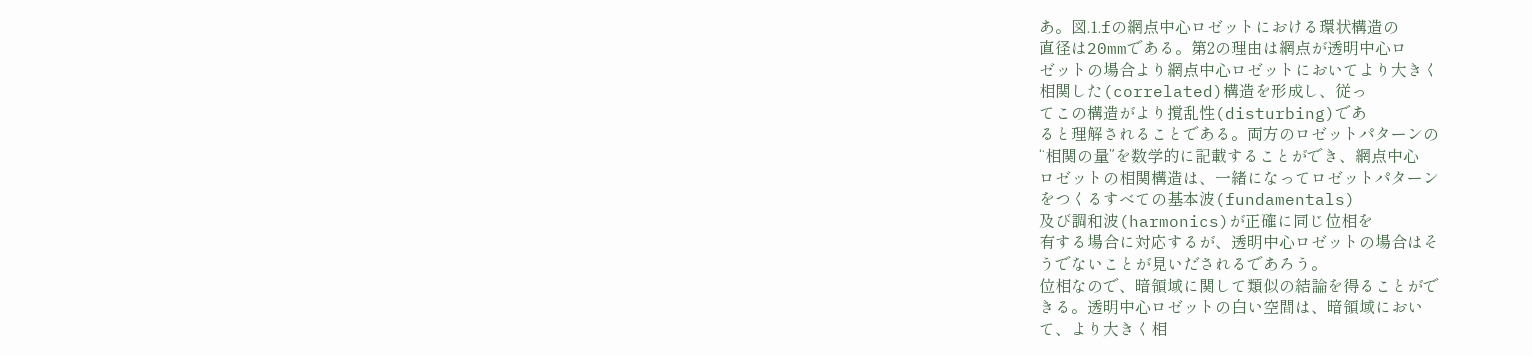あ。図.1.fの網点中心ロゼットにおける環状構造の
直径は20mmである。第2の理由は網点が透明中心ロ
ゼットの場合より網点中心ロゼットにおいてより大きく
相関した(correlated)構造を形成し、従っ
てこの構造がより撹乱性(disturbing)であ
ると理解されることである。両方のロゼットパターンの
“相関の量”を数学的に記載することができ、網点中心
ロゼットの相関構造は、一緒になってロゼットパターン
をつくるすべての基本波(fundamentals)
及び調和波(harmonics)が正確に同じ位相を
有する場合に対応するが、透明中心ロゼットの場合はそ
うでないことが見いだされるであろう。
位相なので、暗領域に関して類似の結論を得ることがで
きる。透明中心ロゼットの白い空間は、暗領域におい
て、より大きく相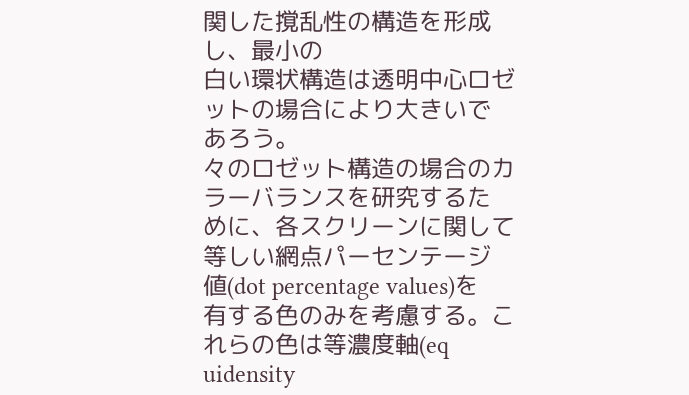関した撹乱性の構造を形成し、最小の
白い環状構造は透明中心ロゼットの場合により大きいで
あろう。
々のロゼット構造の場合のカラーバランスを研究するた
めに、各スクリーンに関して等しい網点パーセンテージ
値(dot percentage values)を
有する色のみを考慮する。これらの色は等濃度軸(eq
uidensity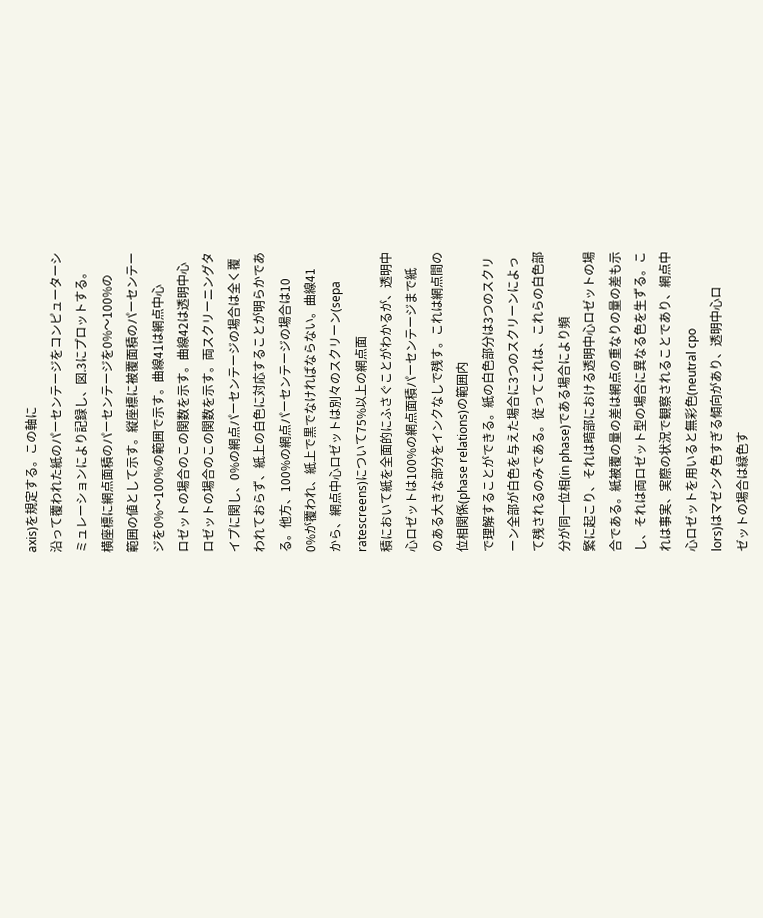axis)を規定する。この軸に
沿って覆われた紙のパーセンテージをコンピューターシ
ミュレーションにより記録し、図.3にプロットする。
横座標に網点面積のパーセンテージを0%〜100%の
範囲の値として示す。縦座標に被覆面積のパーセンテー
ジを0%〜100%の範囲で示す。曲線41は網点中心
ロゼットの場合のこの関数を示す。曲線42は透明中心
ロゼットの場合のこの関数を示す。両スクリーニングタ
イプに関し、0%の網点パーセンテージの場合は全く覆
われておらず、紙上の白色に対応することが明らかであ
る。他方、100%の網点パーセンテージの場合は10
0%が覆われ、紙上で黒でなければならない。曲線41
から、網点中心ロゼットは別々のスクリーン(sepa
ratescreens)について75%以上の網点面
積において紙を全面的にふさぐことがわかるが、透明中
心ロゼットは100%の網点面積パーセンテージまで紙
のある大きな部分をインクなしで残す。これは網点間の
位相関係(phase relations)の範囲内
で理解することができる。紙の白色部分は3つのスクリ
ーン全部が白色を与えた場合に3つのスクリーンによっ
て残されるのみである。従ってこれは、これらの白色部
分が同一位相(in phase)である場合により頻
繁に起こり、それは暗部における透明中心ロゼットの場
合である。紙被覆の量の差は網点の重なりの量の差も示
し、それは両ロゼット型の場合に異なる色を生ずる。こ
れは事実、実際の状況で観察されることであり、網点中
心ロゼットを用いると無彩色(neutral cpo
lors)はマゼンタ色すぎる傾向があり、透明中心ロ
ゼットの場合は緑色す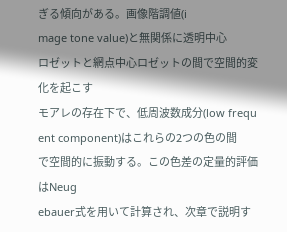ぎる傾向がある。画像階調値(i
mage tone value)と無関係に透明中心
ロゼットと網点中心ロゼットの間で空間的変化を起こす
モアレの存在下で、低周波数成分(low frequ
ent component)はこれらの2つの色の間
で空間的に振動する。この色差の定量的評価はNeug
ebauer式を用いて計算され、次章で説明す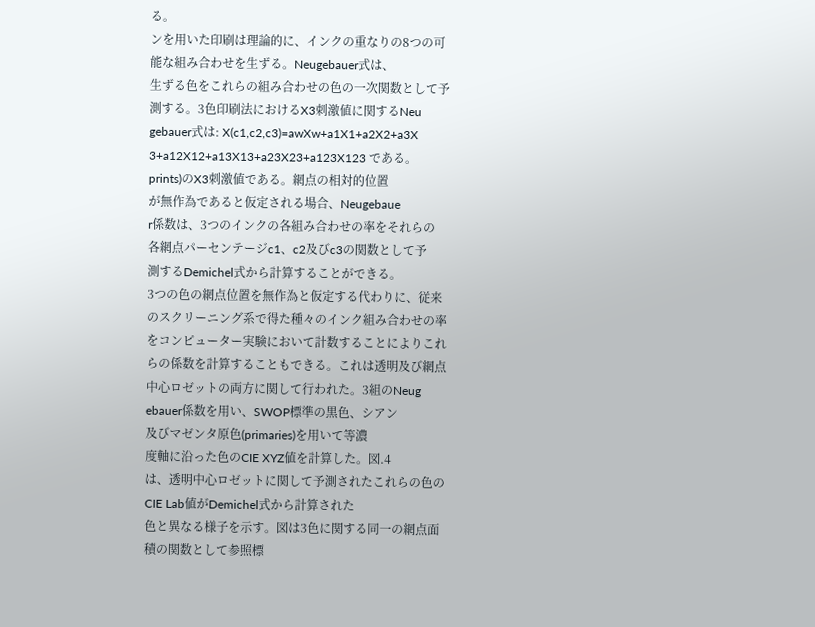る。
ンを用いた印刷は理論的に、インクの重なりの8つの可
能な組み合わせを生ずる。Neugebauer式は、
生ずる色をこれらの組み合わせの色の一次関数として予
測する。3色印刷法におけるX3刺激値に関するNeu
gebauer式は: X(c1,c2,c3)=awXw+a1X1+a2X2+a3X
3+a12X12+a13X13+a23X23+a123X123 である。
prints)のX3刺激値である。網点の相対的位置
が無作為であると仮定される場合、Neugebaue
r係数は、3つのインクの各組み合わせの率をそれらの
各網点パーセンテージc1、c2及びc3の関数として予
測するDemichel式から計算することができる。
3つの色の網点位置を無作為と仮定する代わりに、従来
のスクリーニング系で得た種々のインク組み合わせの率
をコンピューター実験において計数することによりこれ
らの係数を計算することもできる。これは透明及び網点
中心ロゼットの両方に関して行われた。3組のNeug
ebauer係数を用い、SWOP標準の黒色、シアン
及びマゼンタ原色(primaries)を用いて等濃
度軸に沿った色のCIE XYZ値を計算した。図.4
は、透明中心ロゼットに関して予測されたこれらの色の
CIE Lab値がDemichel式から計算された
色と異なる様子を示す。図は3色に関する同一の網点面
積の関数として参照標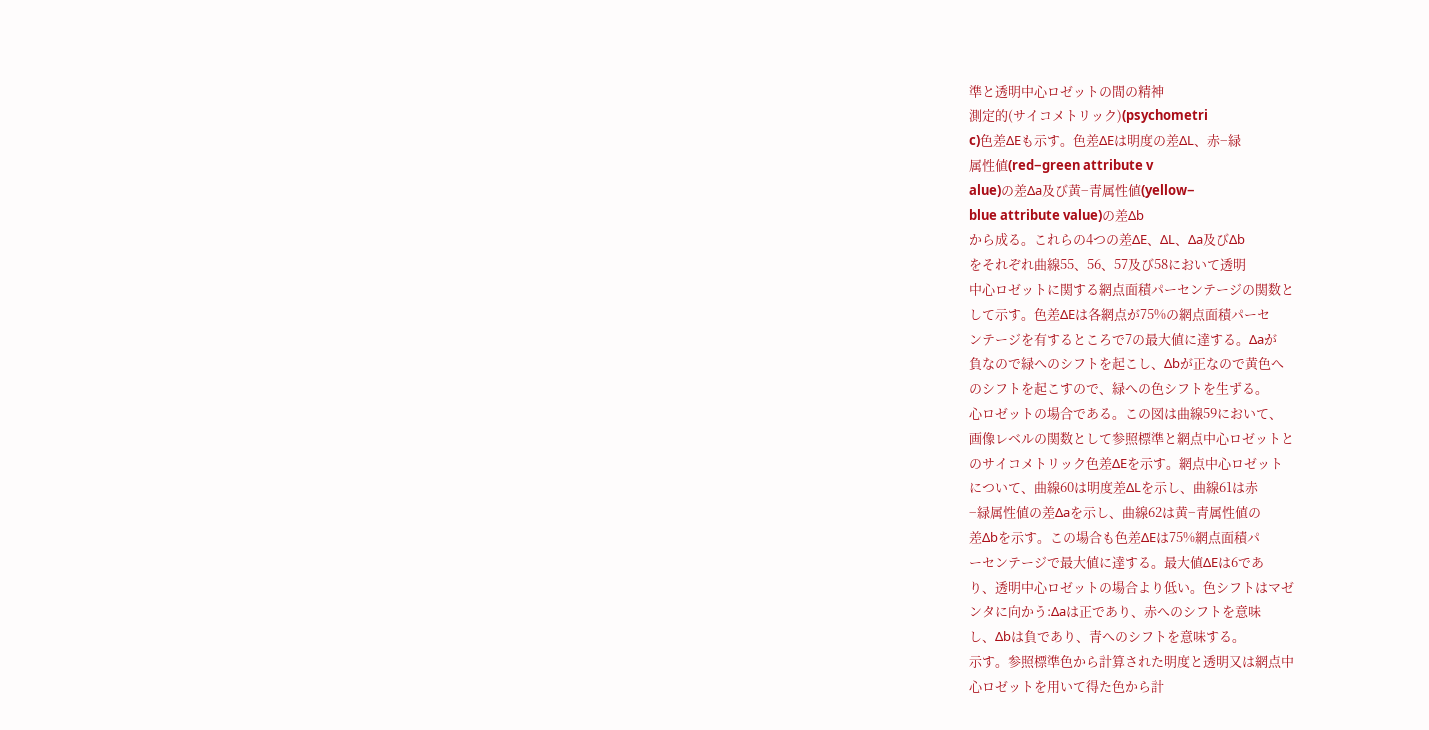準と透明中心ロゼットの間の精神
測定的(サイコメトリック)(psychometri
c)色差ΔEも示す。色差ΔEは明度の差ΔL、赤−緑
属性値(red−green attribute v
alue)の差Δa及び黄−青属性値(yellow−
blue attribute value)の差Δb
から成る。これらの4つの差ΔE、ΔL、Δa及びΔb
をそれぞれ曲線55、56、57及び58において透明
中心ロゼットに関する網点面積パーセンテージの関数と
して示す。色差ΔEは各網点が75%の網点面積パーセ
ンテージを有するところで7の最大値に達する。Δaが
負なので緑へのシフトを起こし、Δbが正なので黄色へ
のシフトを起こすので、緑への色シフトを生ずる。
心ロゼットの場合である。この図は曲線59において、
画像レベルの関数として参照標準と網点中心ロゼットと
のサイコメトリック色差ΔEを示す。網点中心ロゼット
について、曲線60は明度差ΔLを示し、曲線61は赤
−緑属性値の差Δaを示し、曲線62は黄−青属性値の
差Δbを示す。この場合も色差ΔEは75%網点面積パ
ーセンテージで最大値に達する。最大値ΔEは6であ
り、透明中心ロゼットの場合より低い。色シフトはマゼ
ンタに向かう:Δaは正であり、赤へのシフトを意味
し、Δbは負であり、青へのシフトを意味する。
示す。参照標準色から計算された明度と透明又は網点中
心ロゼットを用いて得た色から計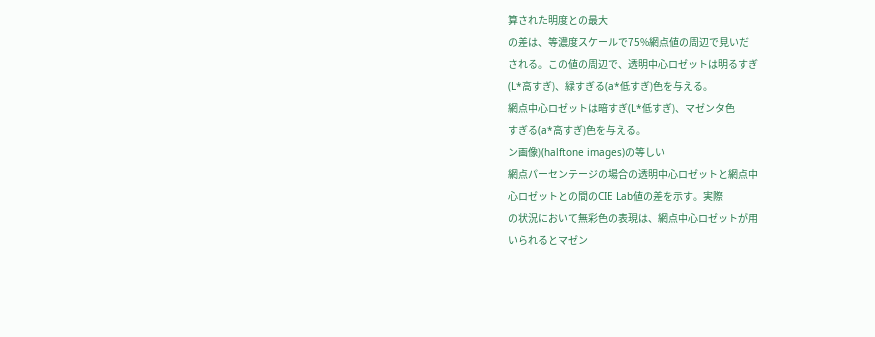算された明度との最大
の差は、等濃度スケールで75%網点値の周辺で見いだ
される。この値の周辺で、透明中心ロゼットは明るすぎ
(L*高すぎ)、緑すぎる(a*低すぎ)色を与える。
網点中心ロゼットは暗すぎ(L*低すぎ)、マゼンタ色
すぎる(a*高すぎ)色を与える。
ン画像)(halftone images)の等しい
網点パーセンテージの場合の透明中心ロゼットと網点中
心ロゼットとの間のCIE Lab値の差を示す。実際
の状況において無彩色の表現は、網点中心ロゼットが用
いられるとマゼン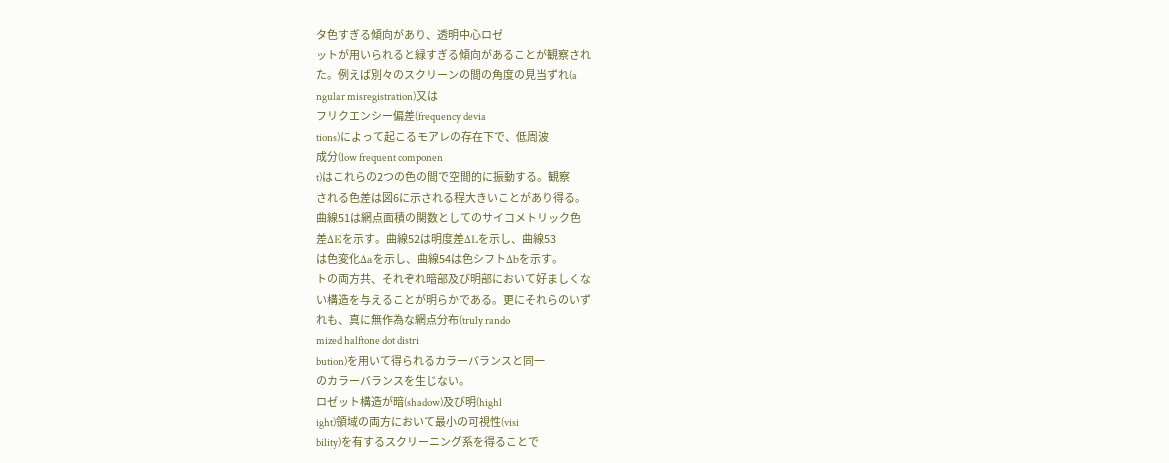タ色すぎる傾向があり、透明中心ロゼ
ットが用いられると緑すぎる傾向があることが観察され
た。例えば別々のスクリーンの間の角度の見当ずれ(a
ngular misregistration)又は
フリクエンシー偏差(frequency devia
tions)によって起こるモアレの存在下で、低周波
成分(low frequent componen
t)はこれらの2つの色の間で空間的に振動する。観察
される色差は図6に示される程大きいことがあり得る。
曲線51は網点面積の関数としてのサイコメトリック色
差ΔEを示す。曲線52は明度差ΔLを示し、曲線53
は色変化Δaを示し、曲線54は色シフトΔbを示す。
トの両方共、それぞれ暗部及び明部において好ましくな
い構造を与えることが明らかである。更にそれらのいず
れも、真に無作為な網点分布(truly rando
mized halftone dot distri
bution)を用いて得られるカラーバランスと同一
のカラーバランスを生じない。
ロゼット構造が暗(shadow)及び明(highl
ight)領域の両方において最小の可視性(visi
bility)を有するスクリーニング系を得ることで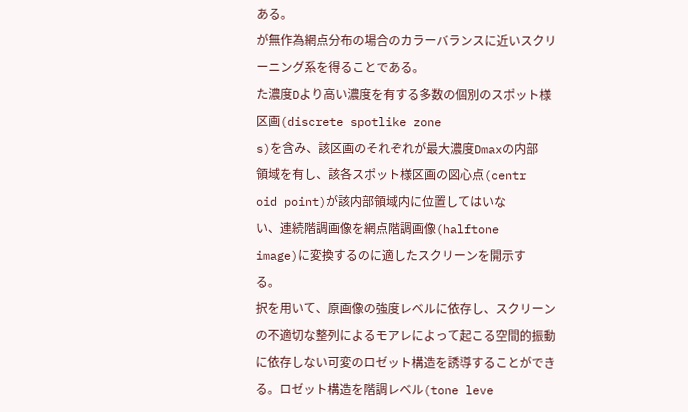ある。
が無作為網点分布の場合のカラーバランスに近いスクリ
ーニング系を得ることである。
た濃度Dより高い濃度を有する多数の個別のスポット様
区画(discrete spotlike zone
s)を含み、該区画のそれぞれが最大濃度Dmaxの内部
領域を有し、該各スポット様区画の図心点(centr
oid point)が該内部領域内に位置してはいな
い、連続階調画像を網点階調画像(halftone
image)に変換するのに適したスクリーンを開示す
る。
択を用いて、原画像の強度レベルに依存し、スクリーン
の不適切な整列によるモアレによって起こる空間的振動
に依存しない可変のロゼット構造を誘導することができ
る。ロゼット構造を階調レベル(tone leve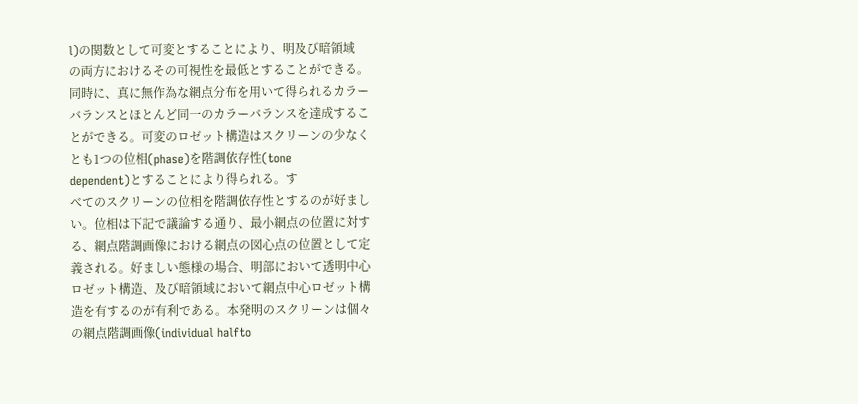l)の関数として可変とすることにより、明及び暗領域
の両方におけるその可視性を最低とすることができる。
同時に、真に無作為な網点分布を用いて得られるカラー
バランスとほとんど同一のカラーバランスを達成するこ
とができる。可変のロゼット構造はスクリーンの少なく
とも1つの位相(phase)を階調依存性(tone
dependent)とすることにより得られる。す
べてのスクリーンの位相を階調依存性とするのが好まし
い。位相は下記で議論する通り、最小網点の位置に対す
る、網点階調画像における網点の図心点の位置として定
義される。好ましい態様の場合、明部において透明中心
ロゼット構造、及び暗領域において網点中心ロゼット構
造を有するのが有利である。本発明のスクリーンは個々
の網点階調画像(individual halfto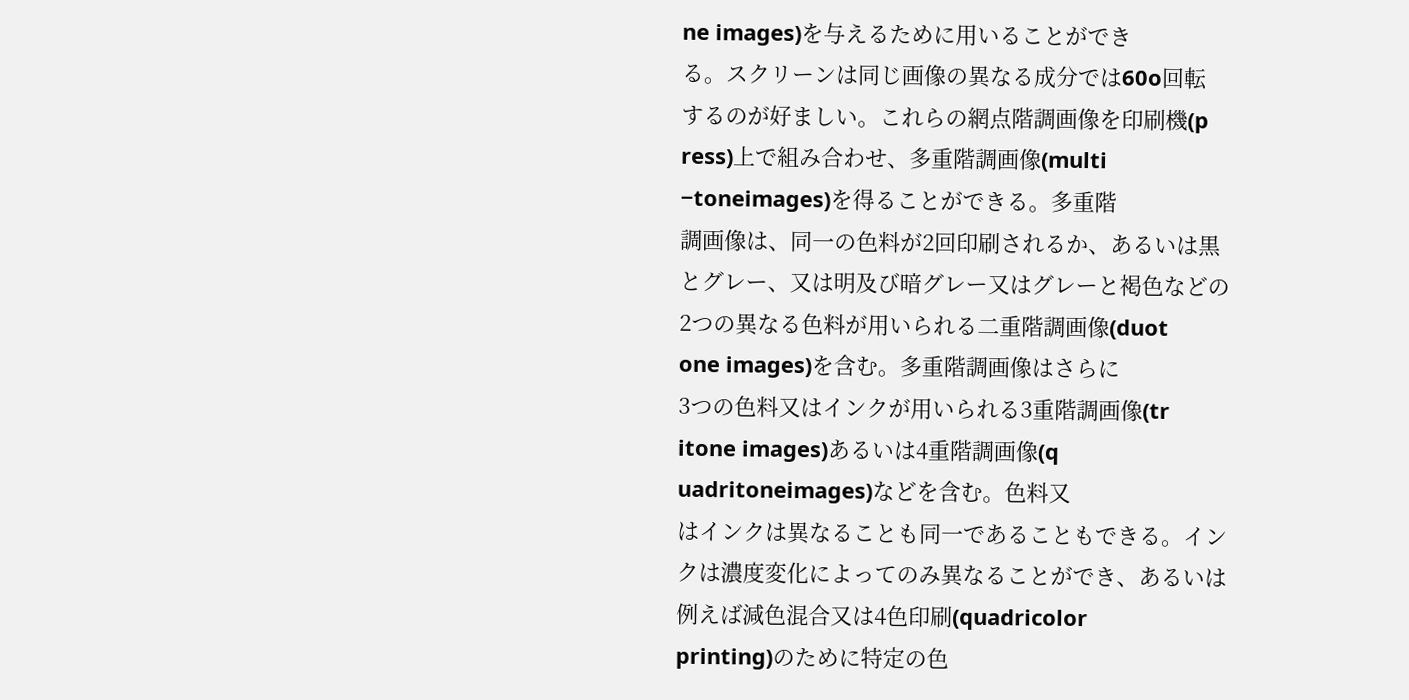ne images)を与えるために用いることができ
る。スクリーンは同じ画像の異なる成分では60o回転
するのが好ましい。これらの網点階調画像を印刷機(p
ress)上で組み合わせ、多重階調画像(multi
−toneimages)を得ることができる。多重階
調画像は、同一の色料が2回印刷されるか、あるいは黒
とグレー、又は明及び暗グレー又はグレーと褐色などの
2つの異なる色料が用いられる二重階調画像(duot
one images)を含む。多重階調画像はさらに
3つの色料又はインクが用いられる3重階調画像(tr
itone images)あるいは4重階調画像(q
uadritoneimages)などを含む。色料又
はインクは異なることも同一であることもできる。イン
クは濃度変化によってのみ異なることができ、あるいは
例えば減色混合又は4色印刷(quadricolor
printing)のために特定の色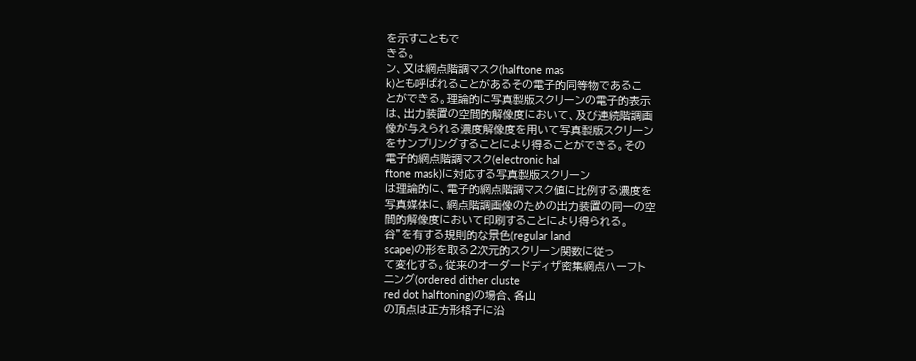を示すこともで
きる。
ン、又は網点階調マスク(halftone mas
k)とも呼ばれることがあるその電子的同等物であるこ
とができる。理論的に写真製版スクリーンの電子的表示
は、出力装置の空間的解像度において、及び連続階調画
像が与えられる濃度解像度を用いて写真製版スクリーン
をサンプリングすることにより得ることができる。その
電子的網点階調マスク(electronic hal
ftone mask)に対応する写真製版スクリーン
は理論的に、電子的網点階調マスク値に比例する濃度を
写真媒体に、網点階調画像のための出力装置の同一の空
間的解像度において印刷することにより得られる。
谷”を有する規則的な景色(regular land
scape)の形を取る2次元的スクリーン関数に従っ
て変化する。従来のオーダードディザ密集網点ハーフト
ニング(ordered dither cluste
red dot halftoning)の場合、各山
の頂点は正方形格子に沿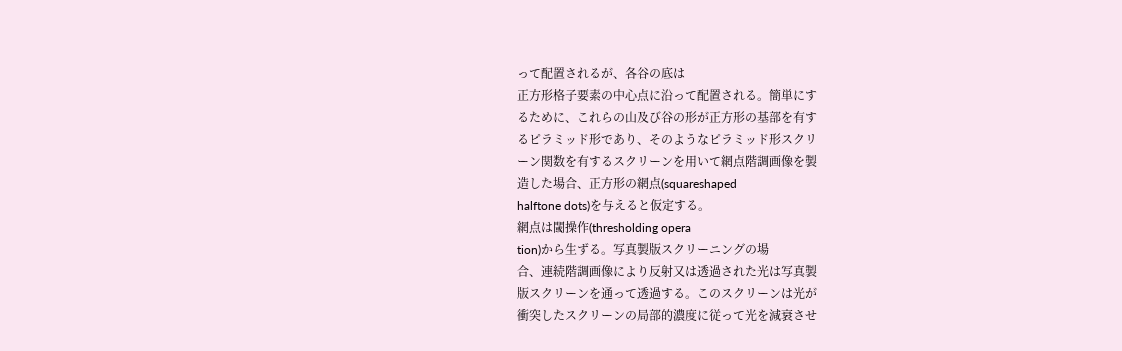って配置されるが、各谷の底は
正方形格子要素の中心点に沿って配置される。簡単にす
るために、これらの山及び谷の形が正方形の基部を有す
るピラミッド形であり、そのようなピラミッド形スクリ
ーン関数を有するスクリーンを用いて網点階調画像を製
造した場合、正方形の網点(squareshaped
halftone dots)を与えると仮定する。
網点は閾操作(thresholding opera
tion)から生ずる。写真製版スクリーニングの場
合、連続階調画像により反射又は透過された光は写真製
版スクリーンを通って透過する。このスクリーンは光が
衝突したスクリーンの局部的濃度に従って光を減衰させ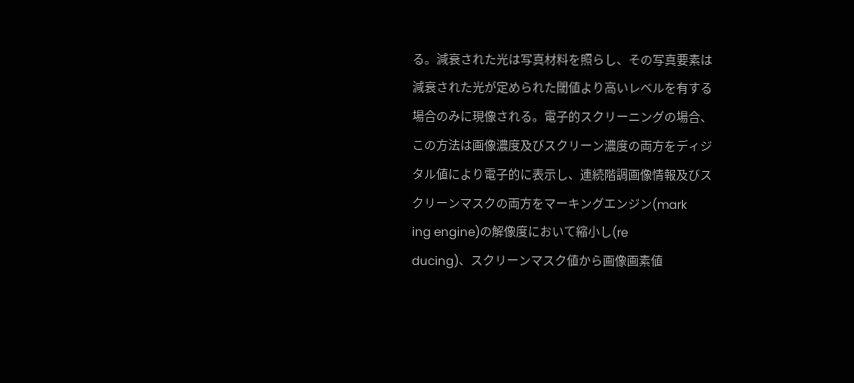る。減衰された光は写真材料を照らし、その写真要素は
減衰された光が定められた閾値より高いレベルを有する
場合のみに現像される。電子的スクリーニングの場合、
この方法は画像濃度及びスクリーン濃度の両方をディジ
タル値により電子的に表示し、連続階調画像情報及びス
クリーンマスクの両方をマーキングエンジン(mark
ing engine)の解像度において縮小し(re
ducing)、スクリーンマスク値から画像画素値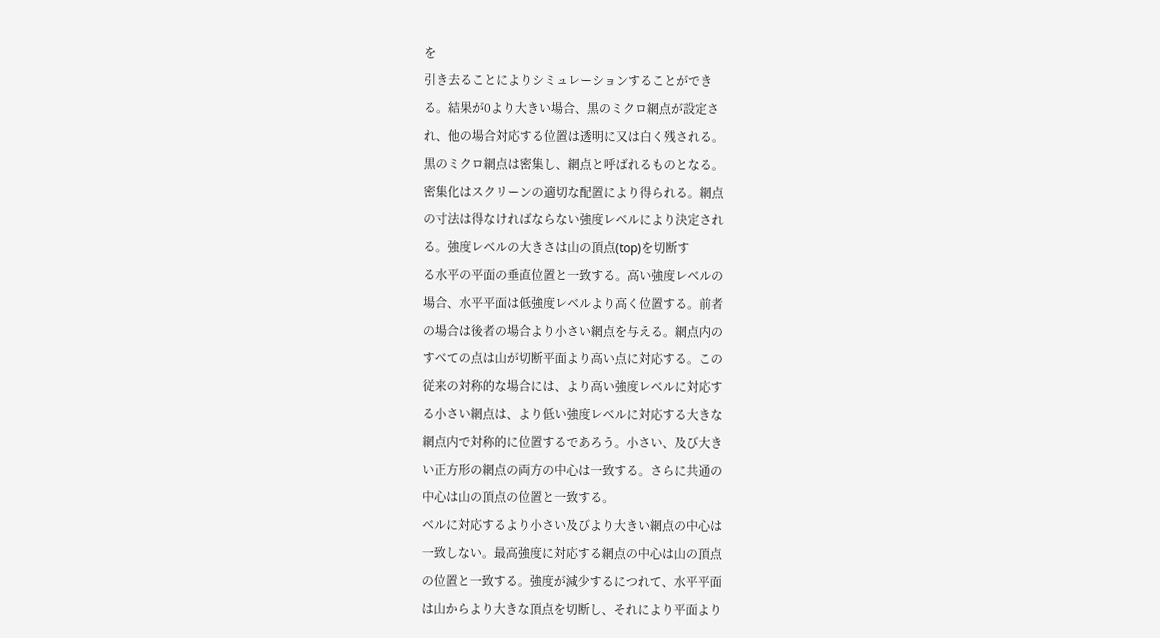を
引き去ることによりシミュレーションすることができ
る。結果が0より大きい場合、黒のミクロ網点が設定さ
れ、他の場合対応する位置は透明に又は白く残される。
黒のミクロ網点は密集し、網点と呼ばれるものとなる。
密集化はスクリーンの適切な配置により得られる。網点
の寸法は得なければならない強度レベルにより決定され
る。強度レベルの大きさは山の頂点(top)を切断す
る水平の平面の垂直位置と一致する。高い強度レベルの
場合、水平平面は低強度レベルより高く位置する。前者
の場合は後者の場合より小さい網点を与える。網点内の
すべての点は山が切断平面より高い点に対応する。この
従来の対称的な場合には、より高い強度レベルに対応す
る小さい網点は、より低い強度レベルに対応する大きな
網点内で対称的に位置するであろう。小さい、及び大き
い正方形の網点の両方の中心は一致する。さらに共通の
中心は山の頂点の位置と一致する。
ベルに対応するより小さい及びより大きい網点の中心は
一致しない。最高強度に対応する網点の中心は山の頂点
の位置と一致する。強度が減少するにつれて、水平平面
は山からより大きな頂点を切断し、それにより平面より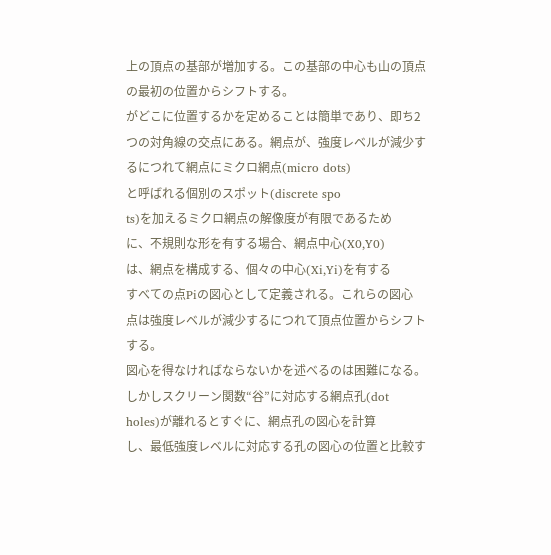上の頂点の基部が増加する。この基部の中心も山の頂点
の最初の位置からシフトする。
がどこに位置するかを定めることは簡単であり、即ち2
つの対角線の交点にある。網点が、強度レベルが減少す
るにつれて網点にミクロ網点(micro dots)
と呼ばれる個別のスポット(discrete spo
ts)を加えるミクロ網点の解像度が有限であるため
に、不規則な形を有する場合、網点中心(X0,Y0)
は、網点を構成する、個々の中心(Xi,Yi)を有する
すべての点Piの図心として定義される。これらの図心
点は強度レベルが減少するにつれて頂点位置からシフト
する。
図心を得なければならないかを述べるのは困難になる。
しかしスクリーン関数“谷”に対応する網点孔(dot
holes)が離れるとすぐに、網点孔の図心を計算
し、最低強度レベルに対応する孔の図心の位置と比較す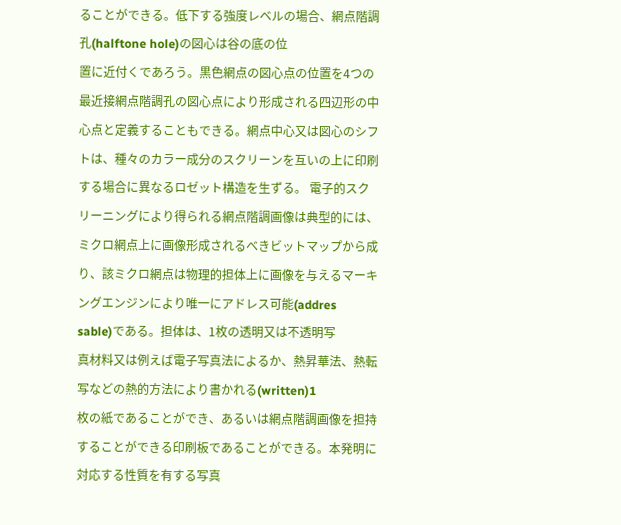ることができる。低下する強度レベルの場合、網点階調
孔(halftone hole)の図心は谷の底の位
置に近付くであろう。黒色網点の図心点の位置を4つの
最近接網点階調孔の図心点により形成される四辺形の中
心点と定義することもできる。網点中心又は図心のシフ
トは、種々のカラー成分のスクリーンを互いの上に印刷
する場合に異なるロゼット構造を生ずる。 電子的スク
リーニングにより得られる網点階調画像は典型的には、
ミクロ網点上に画像形成されるべきビットマップから成
り、該ミクロ網点は物理的担体上に画像を与えるマーキ
ングエンジンにより唯一にアドレス可能(addres
sable)である。担体は、1枚の透明又は不透明写
真材料又は例えば電子写真法によるか、熱昇華法、熱転
写などの熱的方法により書かれる(written)1
枚の紙であることができ、あるいは網点階調画像を担持
することができる印刷板であることができる。本発明に
対応する性質を有する写真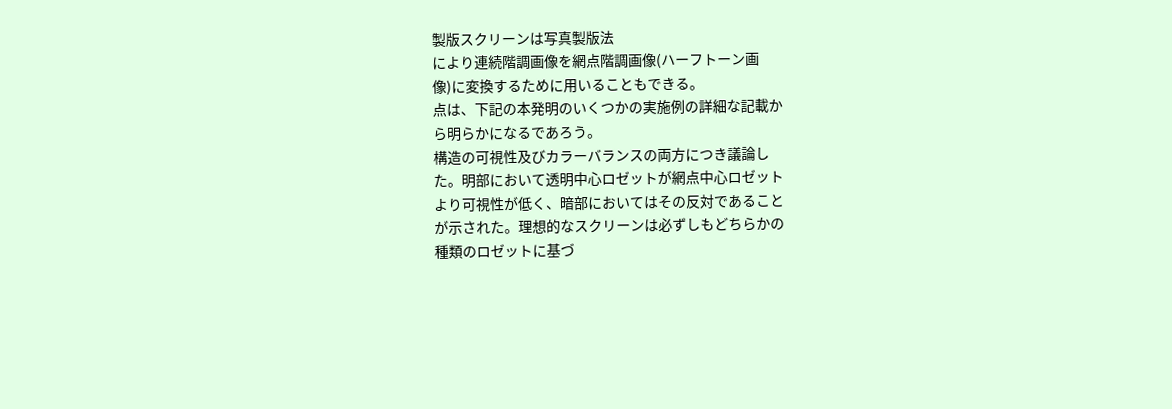製版スクリーンは写真製版法
により連続階調画像を網点階調画像(ハーフトーン画
像)に変換するために用いることもできる。
点は、下記の本発明のいくつかの実施例の詳細な記載か
ら明らかになるであろう。
構造の可視性及びカラーバランスの両方につき議論し
た。明部において透明中心ロゼットが網点中心ロゼット
より可視性が低く、暗部においてはその反対であること
が示された。理想的なスクリーンは必ずしもどちらかの
種類のロゼットに基づ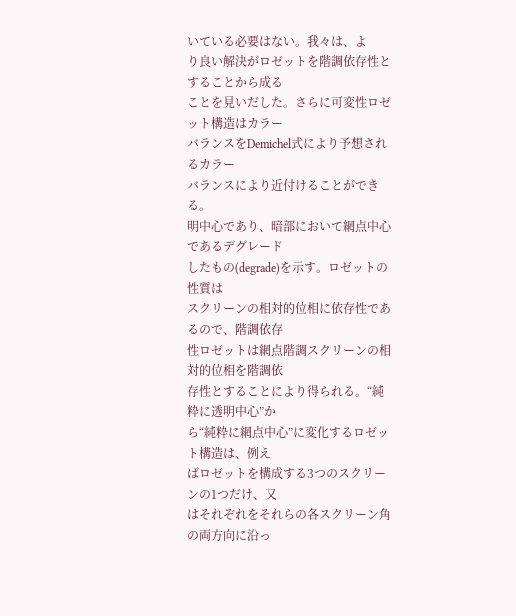いている必要はない。我々は、よ
り良い解決がロゼットを階調依存性とすることから成る
ことを見いだした。さらに可変性ロゼット構造はカラー
バランスをDemichel式により予想されるカラー
バランスにより近付けることができる。
明中心であり、暗部において網点中心であるデグレード
したもの(degrade)を示す。ロゼットの性質は
スクリーンの相対的位相に依存性であるので、階調依存
性ロゼットは網点階調スクリーンの相対的位相を階調依
存性とすることにより得られる。“純粋に透明中心”か
ら“純粋に網点中心”に変化するロゼット構造は、例え
ばロゼットを構成する3つのスクリーンの1つだけ、又
はそれぞれをそれらの各スクリーン角の両方向に沿っ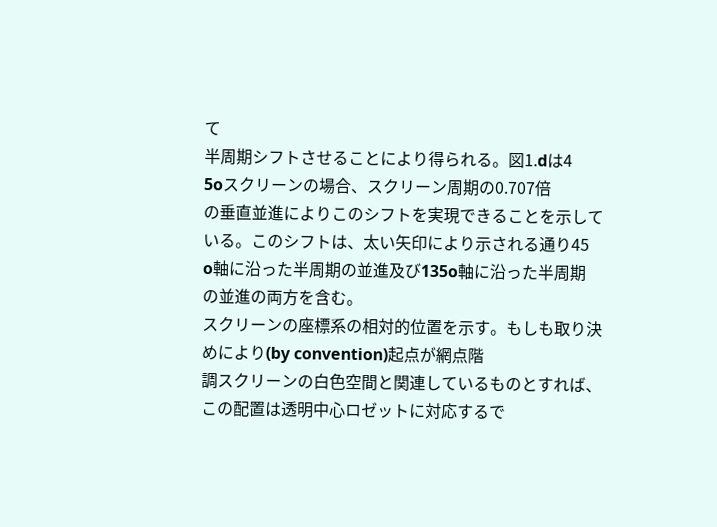て
半周期シフトさせることにより得られる。図1.dは4
5oスクリーンの場合、スクリーン周期の0.707倍
の垂直並進によりこのシフトを実現できることを示して
いる。このシフトは、太い矢印により示される通り45
o軸に沿った半周期の並進及び135o軸に沿った半周期
の並進の両方を含む。
スクリーンの座標系の相対的位置を示す。もしも取り決
めにより(by convention)起点が網点階
調スクリーンの白色空間と関連しているものとすれば、
この配置は透明中心ロゼットに対応するで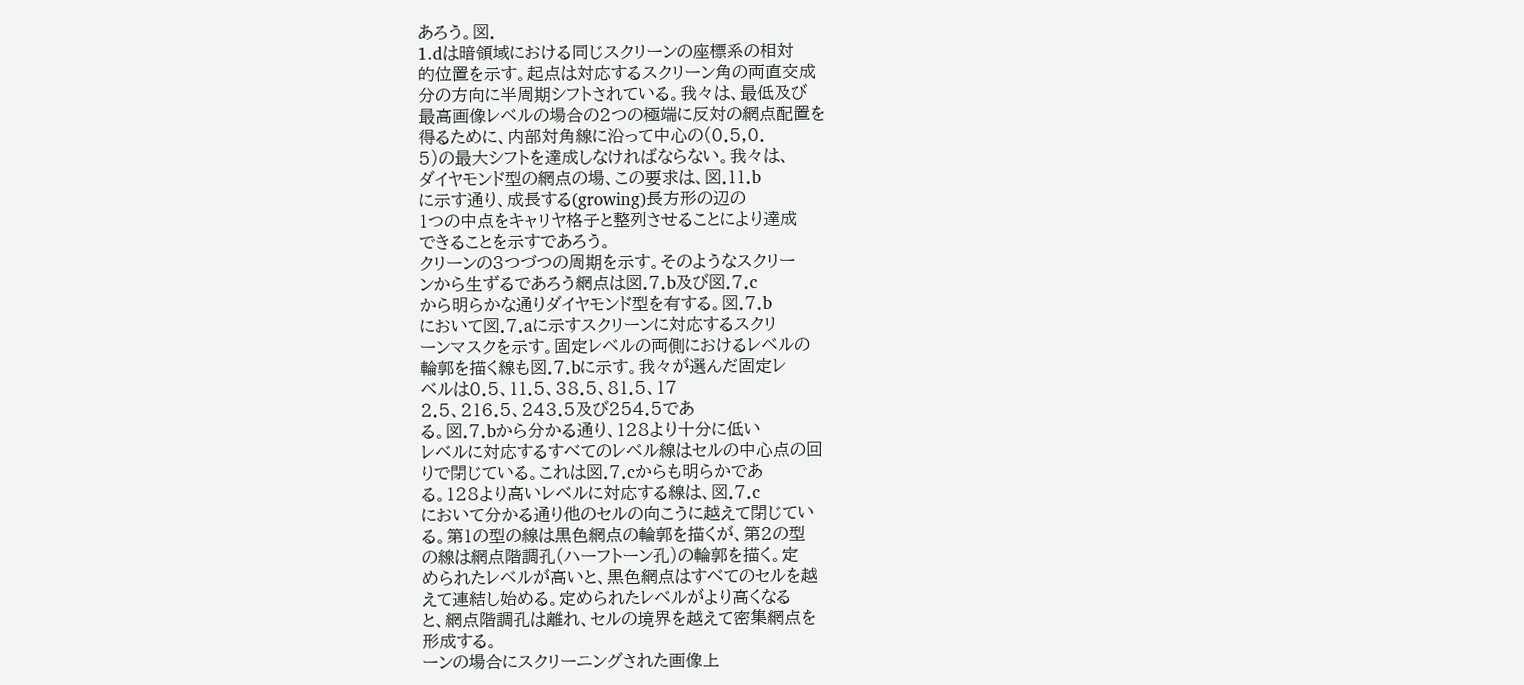あろう。図.
1.dは暗領域における同じスクリーンの座標系の相対
的位置を示す。起点は対応するスクリーン角の両直交成
分の方向に半周期シフトされている。我々は、最低及び
最高画像レベルの場合の2つの極端に反対の網点配置を
得るために、内部対角線に沿って中心の(0.5,0.
5)の最大シフトを達成しなければならない。我々は、
ダイヤモンド型の網点の場、この要求は、図.11.b
に示す通り、成長する(growing)長方形の辺の
1つの中点をキャリヤ格子と整列させることにより達成
できることを示すであろう。
クリーンの3つづつの周期を示す。そのようなスクリー
ンから生ずるであろう網点は図.7.b及び図.7.c
から明らかな通りダイヤモンド型を有する。図.7.b
において図.7.aに示すスクリーンに対応するスクリ
ーンマスクを示す。固定レベルの両側におけるレベルの
輪郭を描く線も図.7.bに示す。我々が選んだ固定レ
ベルは0.5、11.5、38.5、81.5、17
2.5、216.5、243.5及び254.5であ
る。図.7.bから分かる通り、128より十分に低い
レベルに対応するすべてのレベル線はセルの中心点の回
りで閉じている。これは図.7.cからも明らかであ
る。128より高いレベルに対応する線は、図.7.c
において分かる通り他のセルの向こうに越えて閉じてい
る。第1の型の線は黒色網点の輪郭を描くが、第2の型
の線は網点階調孔(ハーフトーン孔)の輪郭を描く。定
められたレベルが高いと、黒色網点はすべてのセルを越
えて連結し始める。定められたレベルがより高くなる
と、網点階調孔は離れ、セルの境界を越えて密集網点を
形成する。
ーンの場合にスクリーニングされた画像上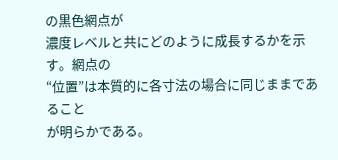の黒色網点が
濃度レベルと共にどのように成長するかを示す。網点の
“位置”は本質的に各寸法の場合に同じままであること
が明らかである。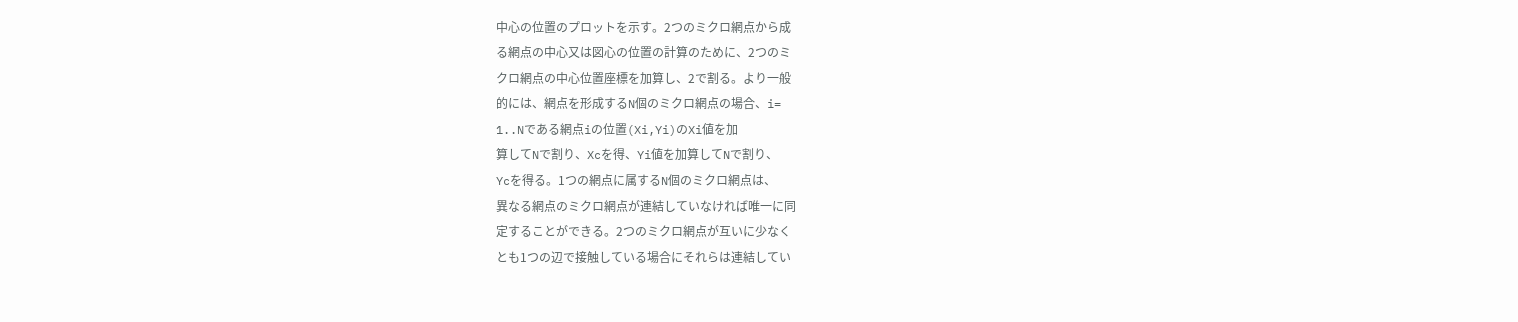中心の位置のプロットを示す。2つのミクロ網点から成
る網点の中心又は図心の位置の計算のために、2つのミ
クロ網点の中心位置座標を加算し、2で割る。より一般
的には、網点を形成するN個のミクロ網点の場合、i=
1..Nである網点iの位置(Xi,Yi)のXi値を加
算してNで割り、Xcを得、Yi値を加算してNで割り、
Ycを得る。1つの網点に属するN個のミクロ網点は、
異なる網点のミクロ網点が連結していなければ唯一に同
定することができる。2つのミクロ網点が互いに少なく
とも1つの辺で接触している場合にそれらは連結してい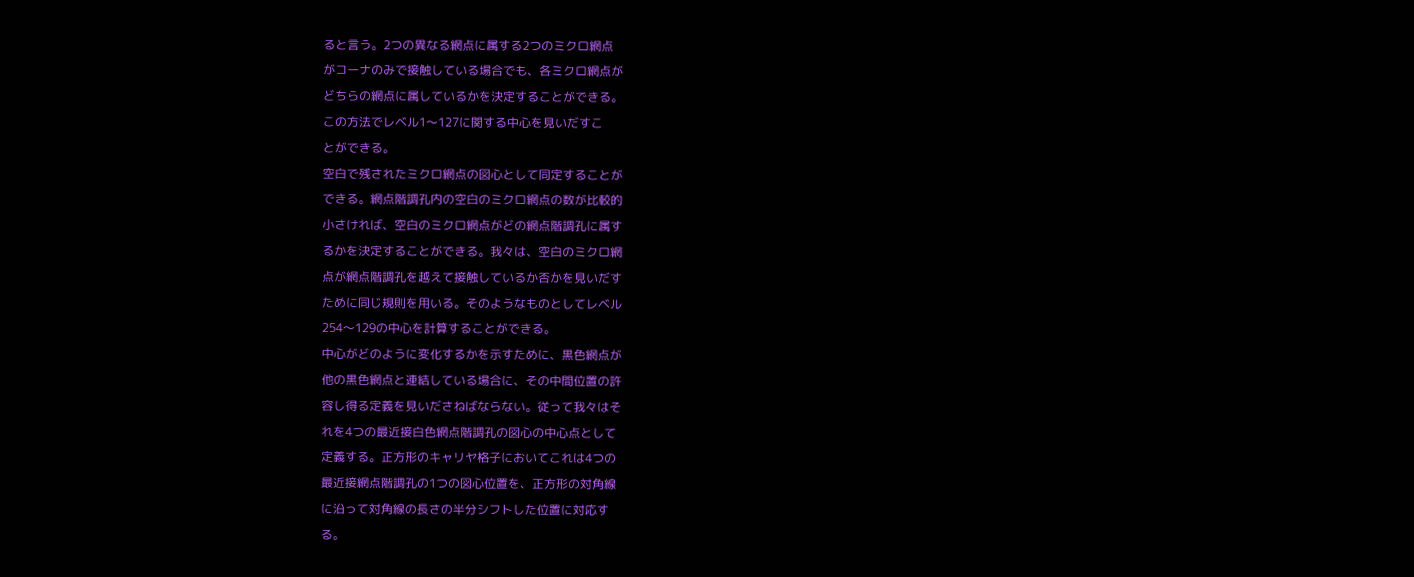ると言う。2つの異なる網点に属する2つのミクロ網点
がコーナのみで接触している場合でも、各ミクロ網点が
どちらの網点に属しているかを決定することができる。
この方法でレベル1〜127に関する中心を見いだすこ
とができる。
空白で残されたミクロ網点の図心として同定することが
できる。網点階調孔内の空白のミクロ網点の数が比較的
小さければ、空白のミクロ網点がどの網点階調孔に属す
るかを決定することができる。我々は、空白のミクロ網
点が網点階調孔を越えて接触しているか否かを見いだす
ために同じ規則を用いる。そのようなものとしてレベル
254〜129の中心を計算することができる。
中心がどのように変化するかを示すために、黒色網点が
他の黒色網点と連結している場合に、その中間位置の許
容し得る定義を見いださねばならない。従って我々はそ
れを4つの最近接白色網点階調孔の図心の中心点として
定義する。正方形のキャリヤ格子においてこれは4つの
最近接網点階調孔の1つの図心位置を、正方形の対角線
に沿って対角線の長さの半分シフトした位置に対応す
る。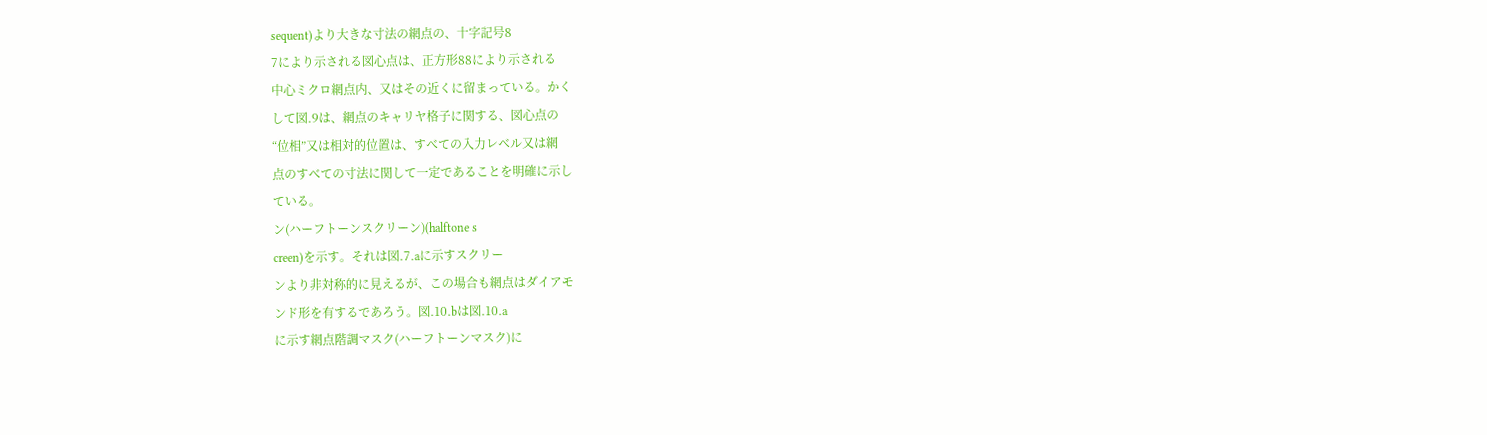sequent)より大きな寸法の網点の、十字記号8
7により示される図心点は、正方形88により示される
中心ミクロ網点内、又はその近くに留まっている。かく
して図.9は、網点のキャリヤ格子に関する、図心点の
“位相”又は相対的位置は、すべての入力レベル又は網
点のすべての寸法に関して一定であることを明確に示し
ている。
ン(ハーフトーンスクリーン)(halftone s
creen)を示す。それは図.7.aに示すスクリー
ンより非対称的に見えるが、この場合も網点はダイアモ
ンド形を有するであろう。図.10.bは図.10.a
に示す網点階調マスク(ハーフトーンマスク)に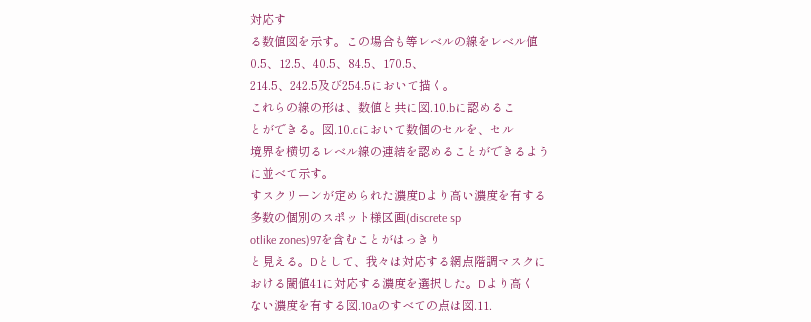対応す
る数値図を示す。この場合も等レベルの線をレベル値
0.5、12.5、40.5、84.5、170.5、
214.5、242.5及び254.5において描く。
これらの線の形は、数値と共に図.10.bに認めるこ
とができる。図.10.cにおいて数個のセルを、セル
境界を横切るレベル線の連結を認めることができるよう
に並べて示す。
すスクリーンが定められた濃度Dより高い濃度を有する
多数の個別のスポット様区画(discrete sp
otlike zones)97を含むことがはっきり
と見える。Dとして、我々は対応する網点階調マスクに
おける閾値41に対応する濃度を選択した。Dより高く
ない濃度を有する図.10aのすべての点は図.11.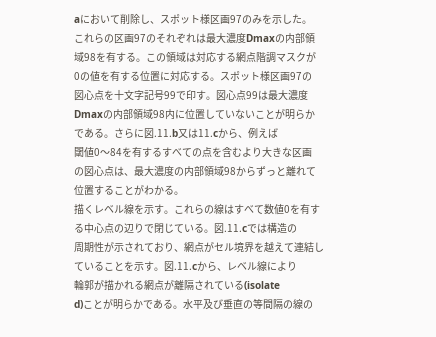aにおいて削除し、スポット様区画97のみを示した。
これらの区画97のそれぞれは最大濃度Dmaxの内部領
域98を有する。この領域は対応する網点階調マスクが
0の値を有する位置に対応する。スポット様区画97の
図心点を十文字記号99で印す。図心点99は最大濃度
Dmaxの内部領域98内に位置していないことが明らか
である。さらに図.11.b又は11.cから、例えば
閾値0〜84を有するすべての点を含むより大きな区画
の図心点は、最大濃度の内部領域98からずっと離れて
位置することがわかる。
描くレベル線を示す。これらの線はすべて数値0を有す
る中心点の辺りで閉じている。図.11.cでは構造の
周期性が示されており、網点がセル境界を越えて連結し
ていることを示す。図.11.cから、レベル線により
輪郭が描かれる網点が離隔されている(isolate
d)ことが明らかである。水平及び垂直の等間隔の線の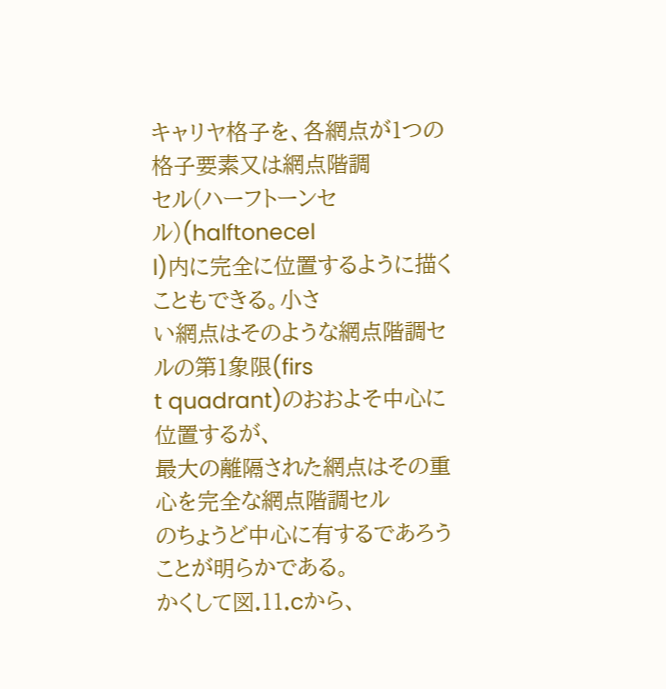キャリヤ格子を、各網点が1つの格子要素又は網点階調
セル(ハーフトーンセル)(halftonecel
l)内に完全に位置するように描くこともできる。小さ
い網点はそのような網点階調セルの第1象限(firs
t quadrant)のおおよそ中心に位置するが、
最大の離隔された網点はその重心を完全な網点階調セル
のちょうど中心に有するであろうことが明らかである。
かくして図.11.cから、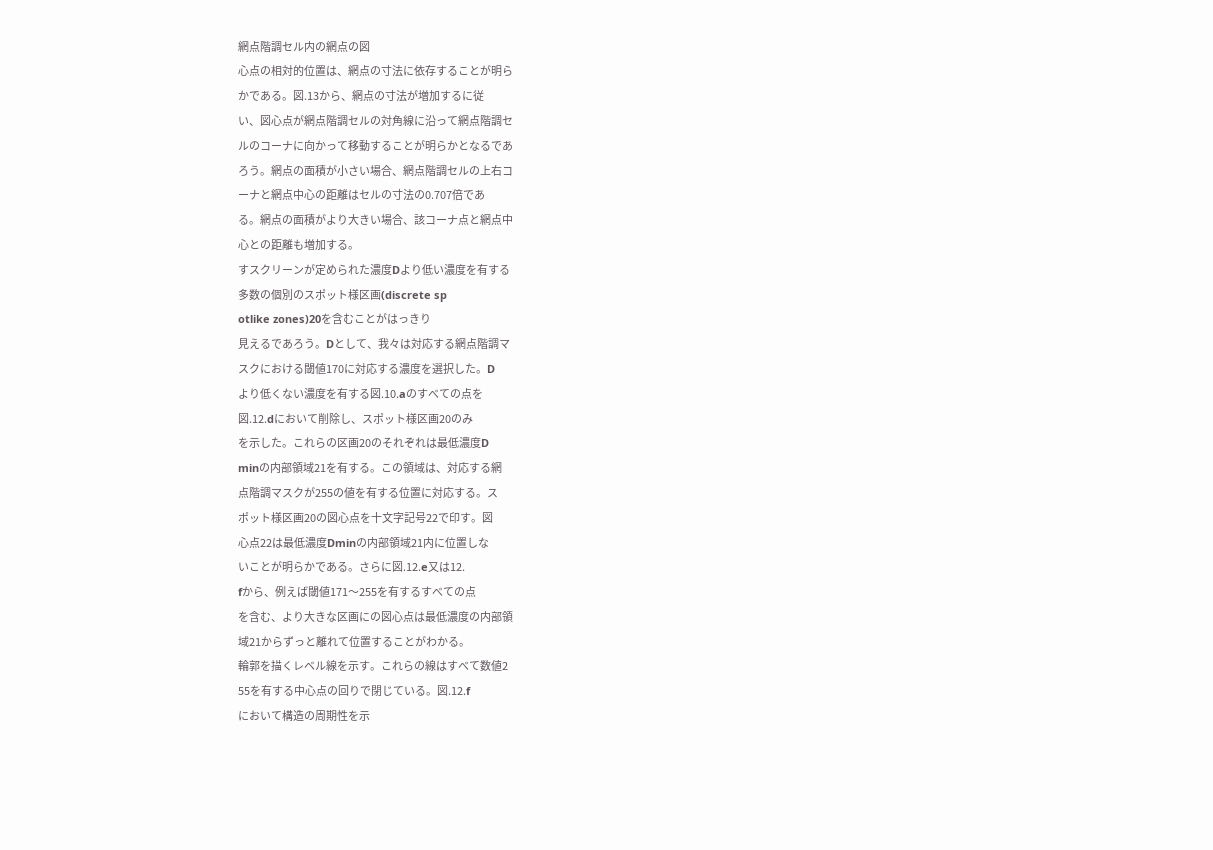網点階調セル内の網点の図
心点の相対的位置は、網点の寸法に依存することが明ら
かである。図.13から、網点の寸法が増加するに従
い、図心点が網点階調セルの対角線に沿って網点階調セ
ルのコーナに向かって移動することが明らかとなるであ
ろう。網点の面積が小さい場合、網点階調セルの上右コ
ーナと網点中心の距離はセルの寸法の0.707倍であ
る。網点の面積がより大きい場合、該コーナ点と網点中
心との距離も増加する。
すスクリーンが定められた濃度Dより低い濃度を有する
多数の個別のスポット様区画(discrete sp
otlike zones)20を含むことがはっきり
見えるであろう。Dとして、我々は対応する網点階調マ
スクにおける閾値170に対応する濃度を選択した。D
より低くない濃度を有する図.10.aのすべての点を
図.12.dにおいて削除し、スポット様区画20のみ
を示した。これらの区画20のそれぞれは最低濃度D
minの内部領域21を有する。この領域は、対応する網
点階調マスクが255の値を有する位置に対応する。ス
ポット様区画20の図心点を十文字記号22で印す。図
心点22は最低濃度Dminの内部領域21内に位置しな
いことが明らかである。さらに図.12.e又は12.
fから、例えば閾値171〜255を有するすべての点
を含む、より大きな区画にの図心点は最低濃度の内部領
域21からずっと離れて位置することがわかる。
輪郭を描くレベル線を示す。これらの線はすべて数値2
55を有する中心点の回りで閉じている。図.12.f
において構造の周期性を示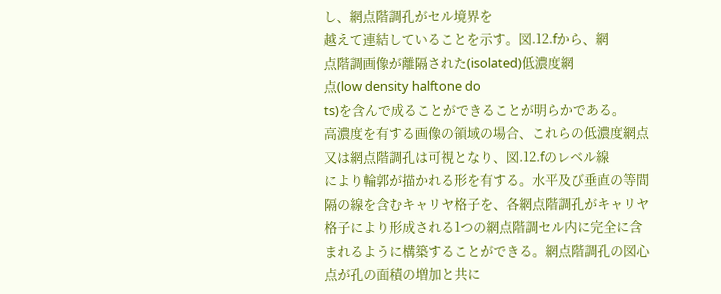し、網点階調孔がセル境界を
越えて連結していることを示す。図.12.fから、網
点階調画像が離隔された(isolated)低濃度網
点(low density halftone do
ts)を含んで成ることができることが明らかである。
高濃度を有する画像の領域の場合、これらの低濃度網点
又は網点階調孔は可視となり、図.12.fのレベル線
により輪郭が描かれる形を有する。水平及び垂直の等間
隔の線を含むキャリヤ格子を、各網点階調孔がキャリヤ
格子により形成される1つの網点階調セル内に完全に含
まれるように構築することができる。網点階調孔の図心
点が孔の面積の増加と共に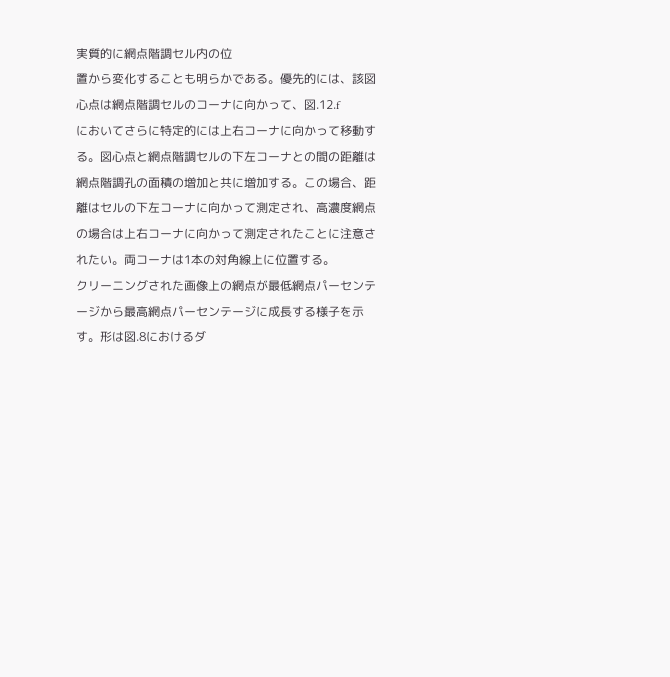実質的に網点階調セル内の位
置から変化することも明らかである。優先的には、該図
心点は網点階調セルのコーナに向かって、図.12.f
においてさらに特定的には上右コーナに向かって移動す
る。図心点と網点階調セルの下左コーナとの間の距離は
網点階調孔の面積の増加と共に増加する。この場合、距
離はセルの下左コーナに向かって測定され、高濃度網点
の場合は上右コーナに向かって測定されたことに注意さ
れたい。両コーナは1本の対角線上に位置する。
クリーニングされた画像上の網点が最低網点パーセンテ
ージから最高網点パーセンテージに成長する様子を示
す。形は図.8におけるダ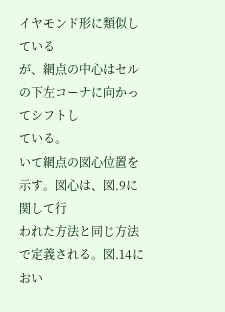イヤモンド形に類似している
が、網点の中心はセルの下左コーナに向かってシフトし
ている。
いて網点の図心位置を示す。図心は、図.9に関して行
われた方法と同じ方法で定義される。図.14におい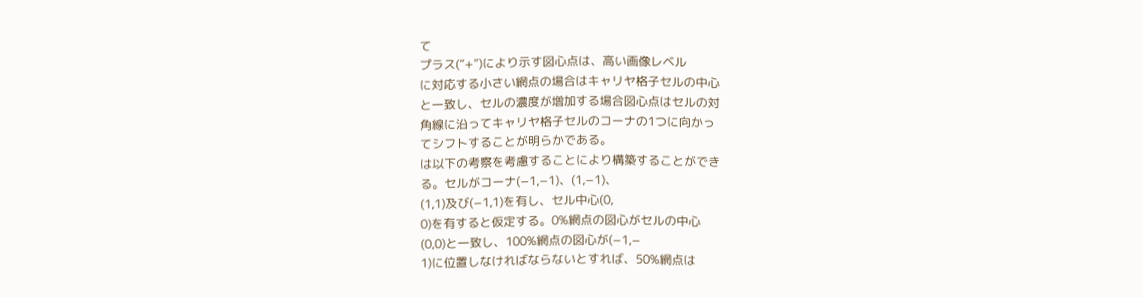て
プラス(“+”)により示す図心点は、高い画像レベル
に対応する小さい網点の場合はキャリヤ格子セルの中心
と一致し、セルの濃度が増加する場合図心点はセルの対
角線に沿ってキャリヤ格子セルのコーナの1つに向かっ
てシフトすることが明らかである。
は以下の考察を考慮することにより構築することができ
る。セルがコーナ(−1,−1)、(1,−1)、
(1,1)及び(−1,1)を有し、セル中心(0,
0)を有すると仮定する。0%網点の図心がセルの中心
(0,0)と一致し、100%網点の図心が(−1,−
1)に位置しなければならないとすれば、50%網点は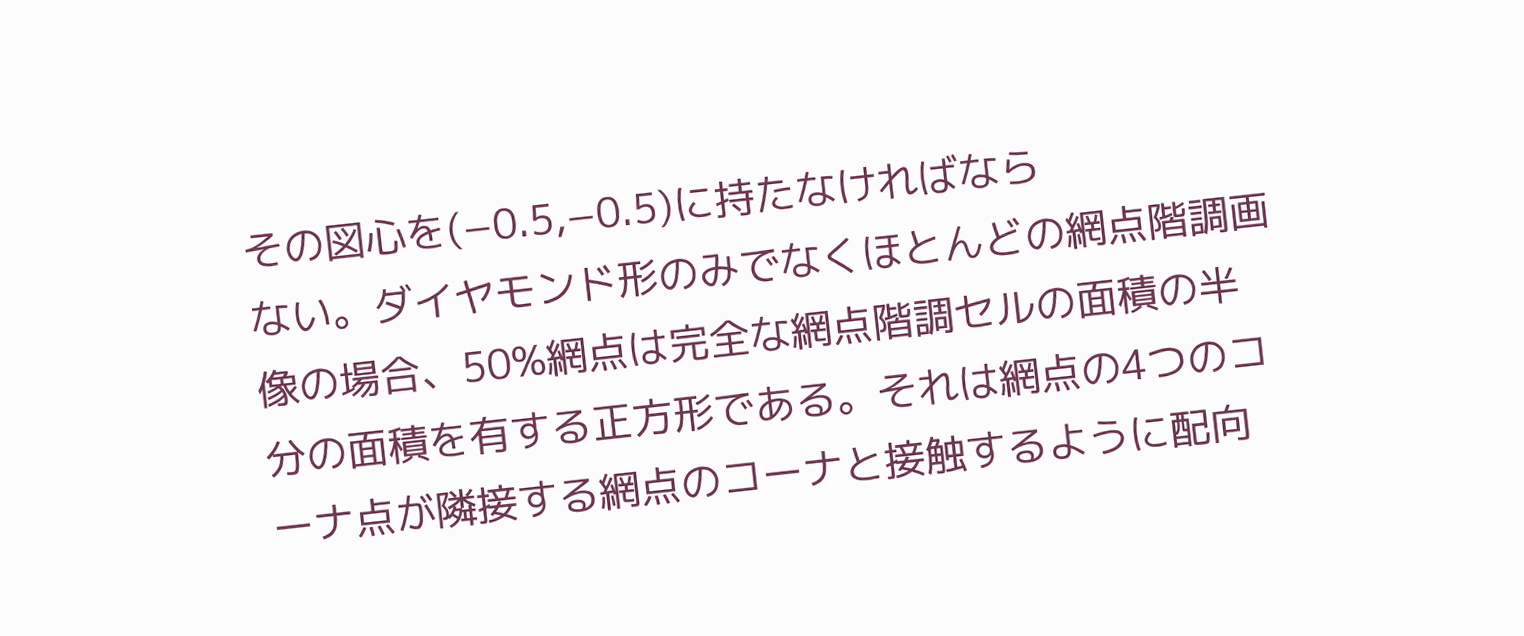その図心を(−0.5,−0.5)に持たなければなら
ない。ダイヤモンド形のみでなくほとんどの網点階調画
像の場合、50%網点は完全な網点階調セルの面積の半
分の面積を有する正方形である。それは網点の4つのコ
ーナ点が隣接する網点のコーナと接触するように配向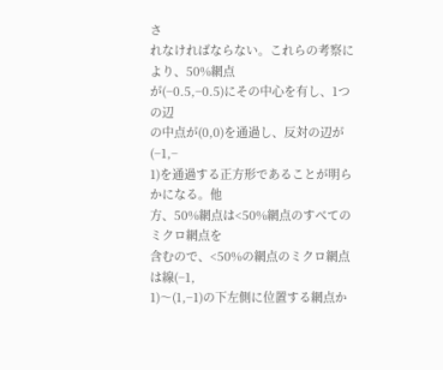さ
れなければならない。これらの考察により、50%網点
が(−0.5,−0.5)にその中心を有し、1つの辺
の中点が(0,0)を通過し、反対の辺が(−1,−
1)を通過する正方形であることが明らかになる。他
方、50%網点は<50%網点のすべてのミクロ網点を
含むので、<50%の網点のミクロ網点は線(−1,
1)〜(1,−1)の下左側に位置する網点か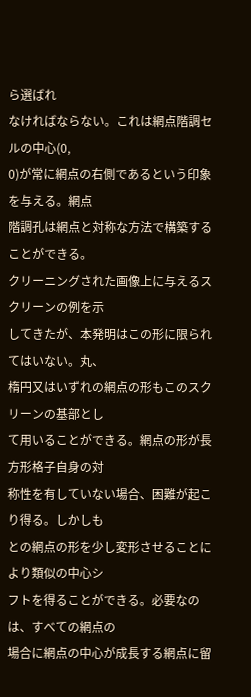ら選ばれ
なければならない。これは網点階調セルの中心(0,
0)が常に網点の右側であるという印象を与える。網点
階調孔は網点と対称な方法で構築することができる。
クリーニングされた画像上に与えるスクリーンの例を示
してきたが、本発明はこの形に限られてはいない。丸、
楕円又はいずれの網点の形もこのスクリーンの基部とし
て用いることができる。網点の形が長方形格子自身の対
称性を有していない場合、困難が起こり得る。しかしも
との網点の形を少し変形させることにより類似の中心シ
フトを得ることができる。必要なのは、すべての網点の
場合に網点の中心が成長する網点に留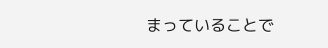まっていることで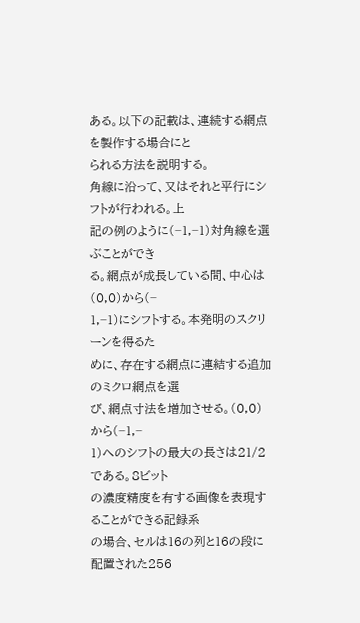ある。以下の記載は、連続する網点を製作する場合にと
られる方法を説明する。
角線に沿って、又はそれと平行にシフトが行われる。上
記の例のように(−1,−1)対角線を選ぶことができ
る。網点が成長している間、中心は(0,0)から(−
1,−1)にシフトする。本発明のスクリーンを得るた
めに、存在する網点に連結する追加のミクロ網点を選
び、網点寸法を増加させる。(0,0)から(−1,−
1)へのシフトの最大の長さは21/2である。8ビット
の濃度精度を有する画像を表現することができる記録系
の場合、セルは16の列と16の段に配置された256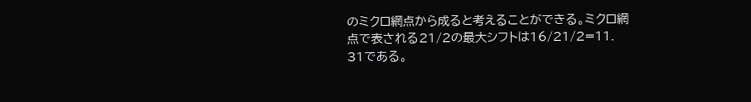のミクロ網点から成ると考えることができる。ミクロ網
点で表される21/2の最大シフトは16/21/2=11.
31である。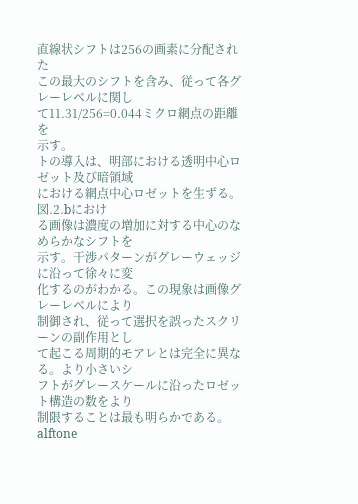直線状シフトは256の画素に分配された
この最大のシフトを含み、従って各グレーレベルに関し
て11.31/256=0.044ミクロ網点の距離を
示す。
トの導入は、明部における透明中心ロゼット及び暗領域
における網点中心ロゼットを生ずる。図.2.bにおけ
る画像は濃度の増加に対する中心のなめらかなシフトを
示す。干渉パターンがグレーウェッジに沿って徐々に変
化するのがわかる。この現象は画像グレーレベルにより
制御され、従って選択を誤ったスクリーンの副作用とし
て起こる周期的モアレとは完全に異なる。より小さいシ
フトがグレースケールに沿ったロゼット構造の数をより
制限することは最も明らかである。
alftone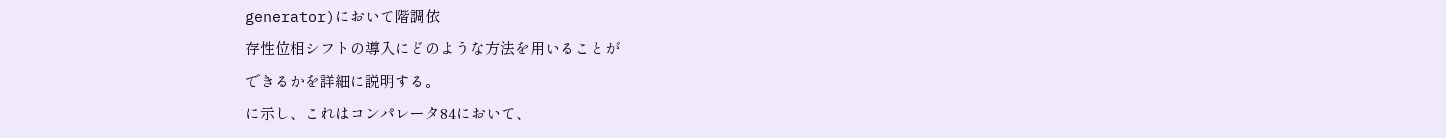generator)において階調依
存性位相シフトの導入にどのような方法を用いることが
できるかを詳細に説明する。
に示し、これはコンパレータ84において、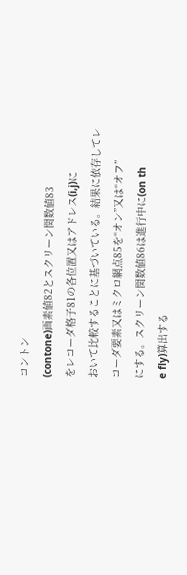コントン
(contone)画素値82とスクリーン関数値83
をレコーダ格子81の各位置又はアドレス(i,j)に
おいて比較することに基づいている。結果に依存してレ
コーダ要素又はミクロ網点85を“オン”又は“オフ”
にする。スクリーン関数値86は進行中に(on th
e fly)算出する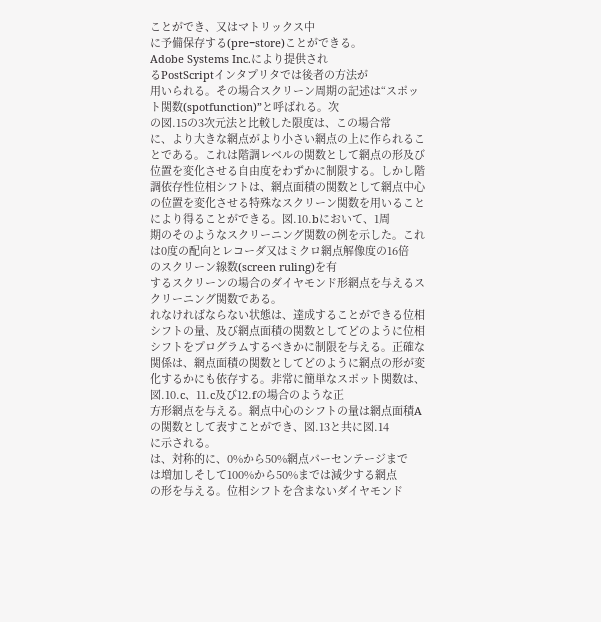ことができ、又はマトリックス中
に予備保存する(pre−store)ことができる。
Adobe Systems Inc.により提供され
るPostScriptインタプリタでは後者の方法が
用いられる。その場合スクリーン周期の記述は“スポッ
ト関数(spotfunction)”と呼ばれる。次
の図.15の3次元法と比較した限度は、この場合常
に、より大きな網点がより小さい網点の上に作られるこ
とである。これは階調レベルの関数として網点の形及び
位置を変化させる自由度をわずかに制限する。しかし階
調依存性位相シフトは、網点面積の関数として網点中心
の位置を変化させる特殊なスクリーン関数を用いること
により得ることができる。図.10.bにおいて、1周
期のそのようなスクリーニング関数の例を示した。これ
は0度の配向とレコーダ又はミクロ網点解像度の16倍
のスクリーン線数(screen ruling)を有
するスクリーンの場合のダイヤモンド形網点を与えるス
クリーニング関数である。
れなければならない状態は、達成することができる位相
シフトの量、及び網点面積の関数としてどのように位相
シフトをプログラムするべきかに制限を与える。正確な
関係は、網点面積の関数としてどのように網点の形が変
化するかにも依存する。非常に簡単なスポット関数は、
図.10.c、11.c及び12.fの場合のような正
方形網点を与える。網点中心のシフトの量は網点面積A
の関数として表すことができ、図.13と共に図.14
に示される。
は、対称的に、0%から50%網点パーセンテージまで
は増加しそして100%から50%までは減少する網点
の形を与える。位相シフトを含まないダイヤモンド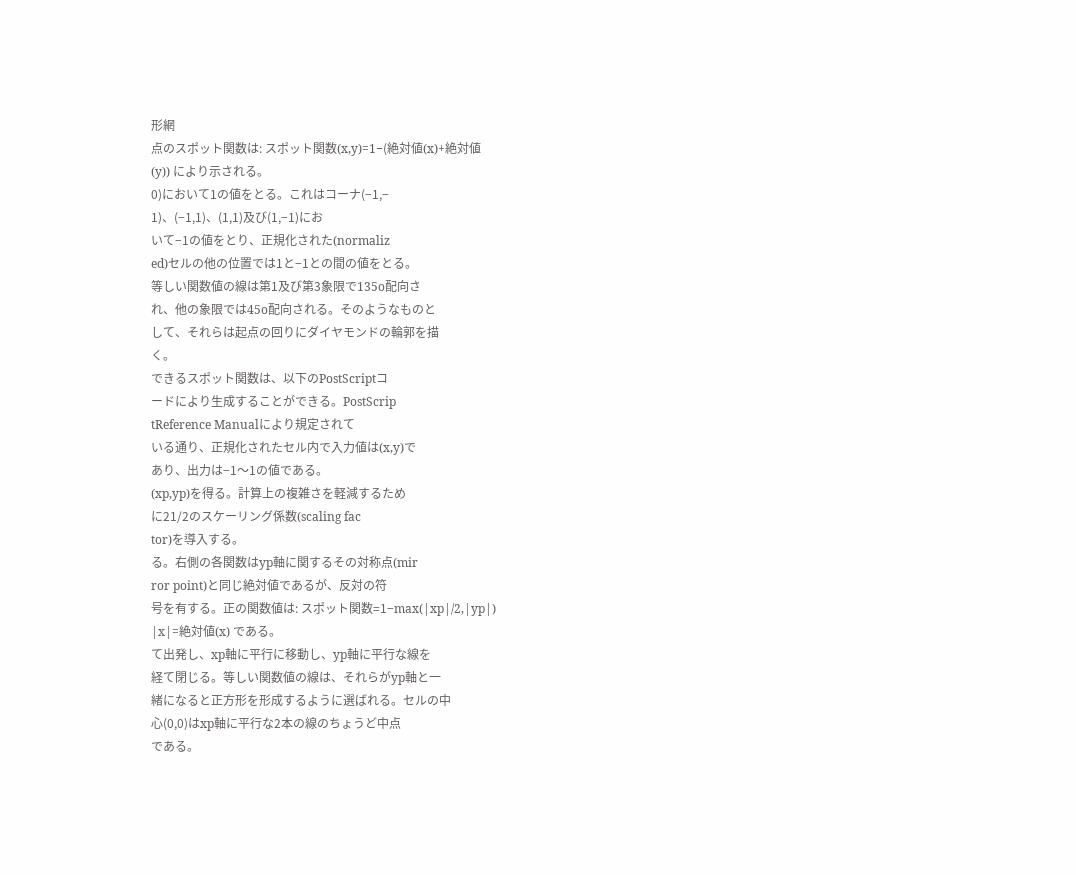形網
点のスポット関数は: スポット関数(x,y)=1−(絶対値(x)+絶対値
(y)) により示される。
0)において1の値をとる。これはコーナ(−1,−
1)、(−1,1)、(1,1)及び(1,−1)にお
いて−1の値をとり、正規化された(normaliz
ed)セルの他の位置では1と−1との間の値をとる。
等しい関数値の線は第1及び第3象限で135o配向さ
れ、他の象限では45o配向される。そのようなものと
して、それらは起点の回りにダイヤモンドの輪郭を描
く。
できるスポット関数は、以下のPostScriptコ
ードにより生成することができる。PostScrip
tReference Manualにより規定されて
いる通り、正規化されたセル内で入力値は(x,y)で
あり、出力は−1〜1の値である。
(xp,yp)を得る。計算上の複雑さを軽減するため
に21/2のスケーリング係数(scaling fac
tor)を導入する。
る。右側の各関数はyp軸に関するその対称点(mir
ror point)と同じ絶対値であるが、反対の符
号を有する。正の関数値は: スポット関数=1−max(|xp|/2,|yp|)
|x|=絶対値(x) である。
て出発し、xp軸に平行に移動し、yp軸に平行な線を
経て閉じる。等しい関数値の線は、それらがyp軸と一
緒になると正方形を形成するように選ばれる。セルの中
心(0,0)はxp軸に平行な2本の線のちょうど中点
である。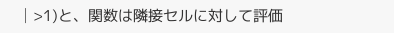│>1)と、関数は隣接セルに対して評価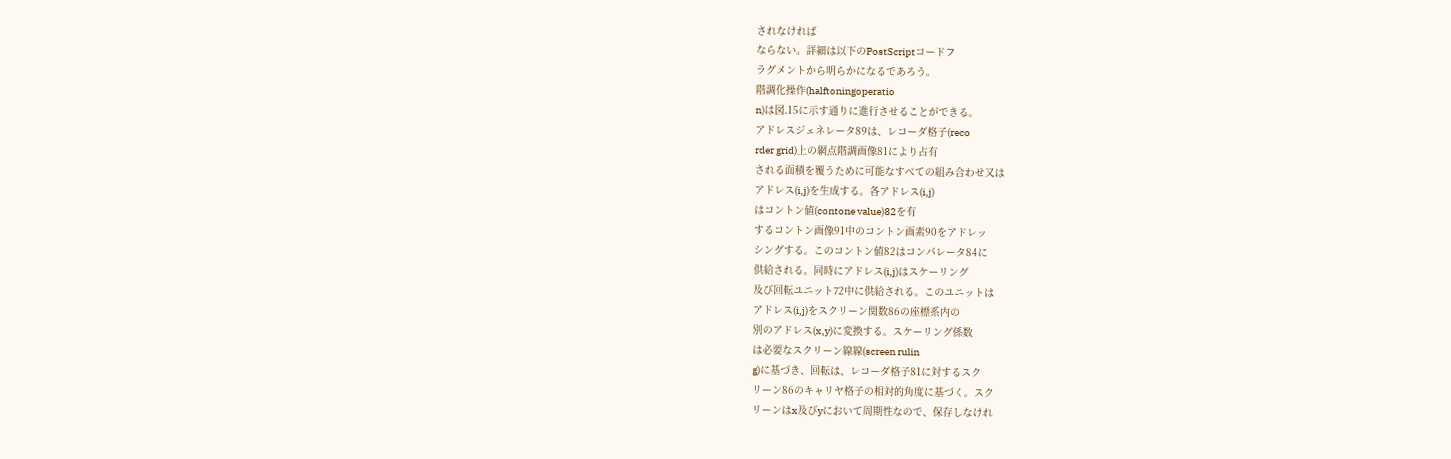されなければ
ならない。詳細は以下のPostScriptコードフ
ラグメントから明らかになるであろう。
階調化操作(halftoningoperatio
n)は図.15に示す通りに進行させることができる。
アドレスジェネレータ89は、レコーダ格子(reco
rder grid)上の網点階調画像81により占有
される面積を覆うために可能なすべての組み合わせ又は
アドレス(i,j)を生成する。各アドレス(i,j)
はコントン値(contone value)82を有
するコントン画像91中のコントン画素90をアドレッ
シングする。このコントン値82はコンパレータ84に
供給される。同時にアドレス(i,j)はスケーリング
及び回転ユニット72中に供給される。このユニットは
アドレス(i,j)をスクリーン関数86の座標系内の
別のアドレス(x,y)に変換する。スケーリング係数
は必要なスクリーン線線(screen rulin
g)に基づき、回転は、レコーダ格子81に対するスク
リーン86のキャリヤ格子の相対的角度に基づく。スク
リーンはx及びyにおいて周期性なので、保存しなけれ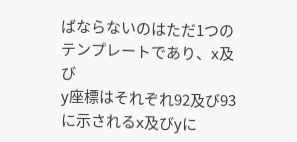ばならないのはただ1つのテンプレートであり、x及び
y座標はそれぞれ92及び93に示されるx及びyに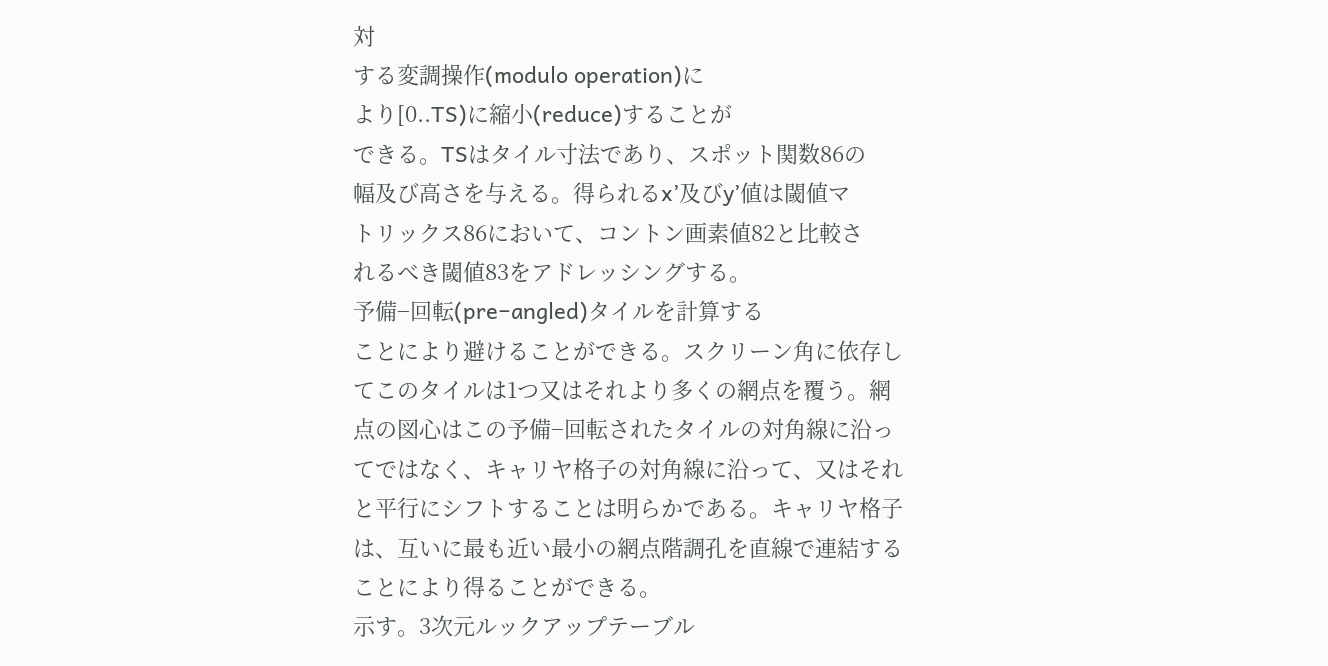対
する変調操作(modulo operation)に
より[0..TS)に縮小(reduce)することが
できる。TSはタイル寸法であり、スポット関数86の
幅及び高さを与える。得られるx’及びy’値は閾値マ
トリックス86において、コントン画素値82と比較さ
れるべき閾値83をアドレッシングする。
予備−回転(pre−angled)タイルを計算する
ことにより避けることができる。スクリーン角に依存し
てこのタイルは1つ又はそれより多くの網点を覆う。網
点の図心はこの予備−回転されたタイルの対角線に沿っ
てではなく、キャリヤ格子の対角線に沿って、又はそれ
と平行にシフトすることは明らかである。キャリヤ格子
は、互いに最も近い最小の網点階調孔を直線で連結する
ことにより得ることができる。
示す。3次元ルックアップテーブル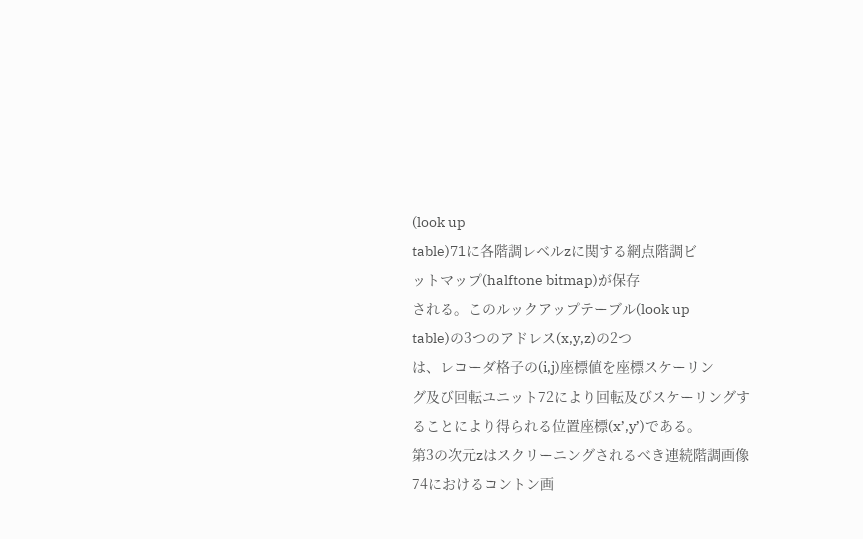(look up
table)71に各階調レベルzに関する網点階調ビ
ットマップ(halftone bitmap)が保存
される。このルックアップテーブル(look up
table)の3つのアドレス(x,y,z)の2つ
は、レコーダ格子の(i,j)座標値を座標スケーリン
グ及び回転ユニット72により回転及びスケーリングす
ることにより得られる位置座標(x’,y’)である。
第3の次元zはスクリーニングされるべき連続階調画像
74におけるコントン画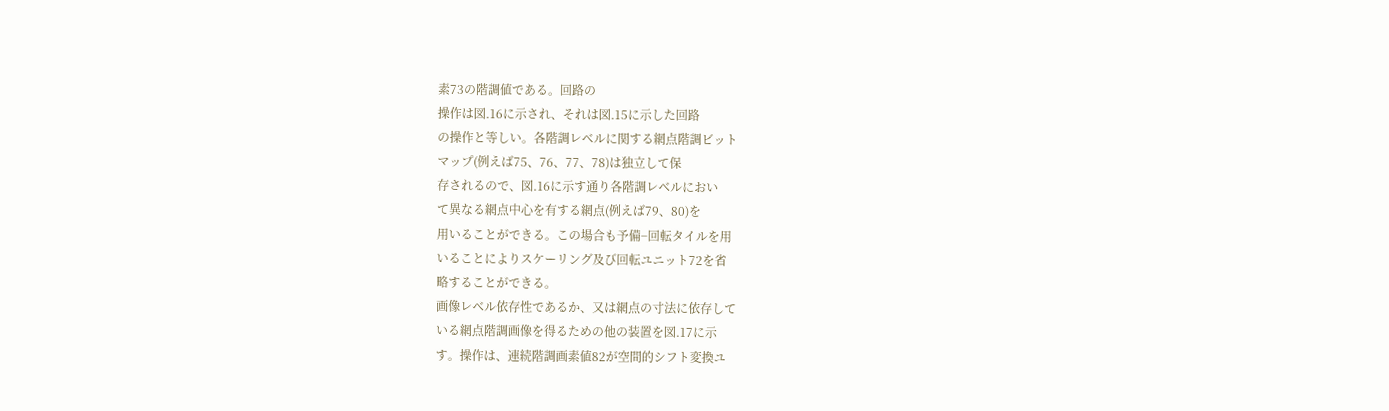素73の階調値である。回路の
操作は図.16に示され、それは図.15に示した回路
の操作と等しい。各階調レベルに関する網点階調ビット
マップ(例えば75、76、77、78)は独立して保
存されるので、図.16に示す通り各階調レベルにおい
て異なる網点中心を有する網点(例えば79、80)を
用いることができる。この場合も予備−回転タイルを用
いることによりスケーリング及び回転ユニット72を省
略することができる。
画像レベル依存性であるか、又は網点の寸法に依存して
いる網点階調画像を得るための他の装置を図.17に示
す。操作は、連続階調画素値82が空間的シフト変換ユ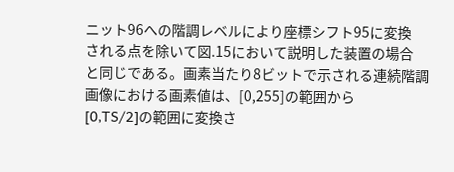ニット96への階調レベルにより座標シフト95に変換
される点を除いて図.15において説明した装置の場合
と同じである。画素当たり8ビットで示される連続階調
画像における画素値は、[0,255]の範囲から
[0,TS/2]の範囲に変換さ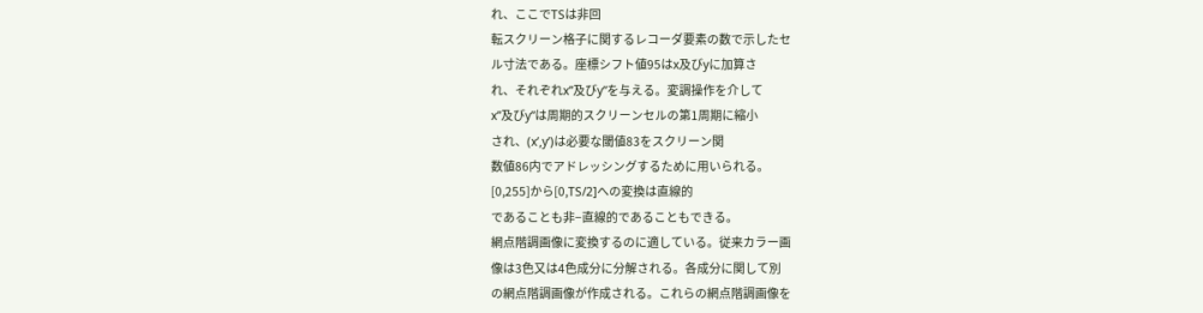れ、ここでTSは非回
転スクリーン格子に関するレコーダ要素の数で示したセ
ル寸法である。座標シフト値95はx及びyに加算さ
れ、それぞれx”及びy”を与える。変調操作を介して
x”及びy”は周期的スクリーンセルの第1周期に縮小
され、(x’,y’)は必要な閾値83をスクリーン関
数値86内でアドレッシングするために用いられる。
[0,255]から[0,TS/2]への変換は直線的
であることも非−直線的であることもできる。
網点階調画像に変換するのに適している。従来カラー画
像は3色又は4色成分に分解される。各成分に関して別
の網点階調画像が作成される。これらの網点階調画像を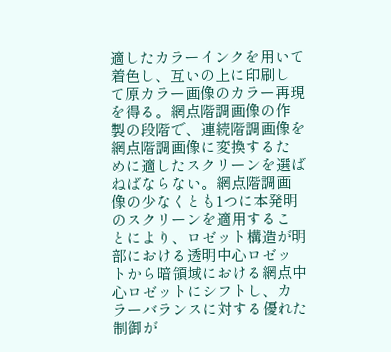適したカラーインクを用いて着色し、互いの上に印刷し
て原カラー画像のカラー再現を得る。網点階調画像の作
製の段階で、連続階調画像を網点階調画像に変換するた
めに適したスクリーンを選ばねばならない。網点階調画
像の少なくとも1つに本発明のスクリーンを適用するこ
とにより、ロゼット構造が明部における透明中心ロゼッ
トから暗領域における網点中心ロゼットにシフトし、カ
ラーバランスに対する優れた制御が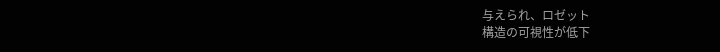与えられ、ロゼット
構造の可視性が低下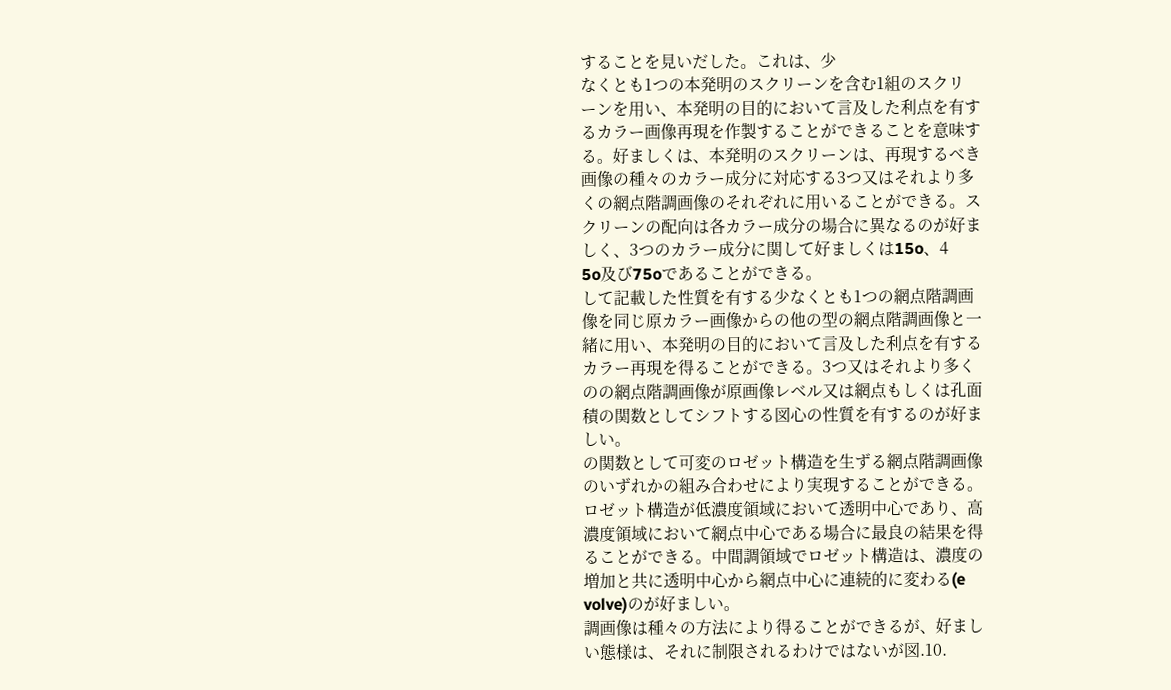することを見いだした。これは、少
なくとも1つの本発明のスクリーンを含む1組のスクリ
ーンを用い、本発明の目的において言及した利点を有す
るカラー画像再現を作製することができることを意味す
る。好ましくは、本発明のスクリーンは、再現するべき
画像の種々のカラー成分に対応する3つ又はそれより多
くの網点階調画像のそれぞれに用いることができる。ス
クリーンの配向は各カラー成分の場合に異なるのが好ま
しく、3つのカラー成分に関して好ましくは15o、4
5o及び75oであることができる。
して記載した性質を有する少なくとも1つの網点階調画
像を同じ原カラー画像からの他の型の網点階調画像と一
緒に用い、本発明の目的において言及した利点を有する
カラー再現を得ることができる。3つ又はそれより多く
のの網点階調画像が原画像レベル又は網点もしくは孔面
積の関数としてシフトする図心の性質を有するのが好ま
しい。
の関数として可変のロゼット構造を生ずる網点階調画像
のいずれかの組み合わせにより実現することができる。
ロゼット構造が低濃度領域において透明中心であり、高
濃度領域において網点中心である場合に最良の結果を得
ることができる。中間調領域でロゼット構造は、濃度の
増加と共に透明中心から網点中心に連続的に変わる(e
volve)のが好ましい。
調画像は種々の方法により得ることができるが、好まし
い態様は、それに制限されるわけではないが図.10.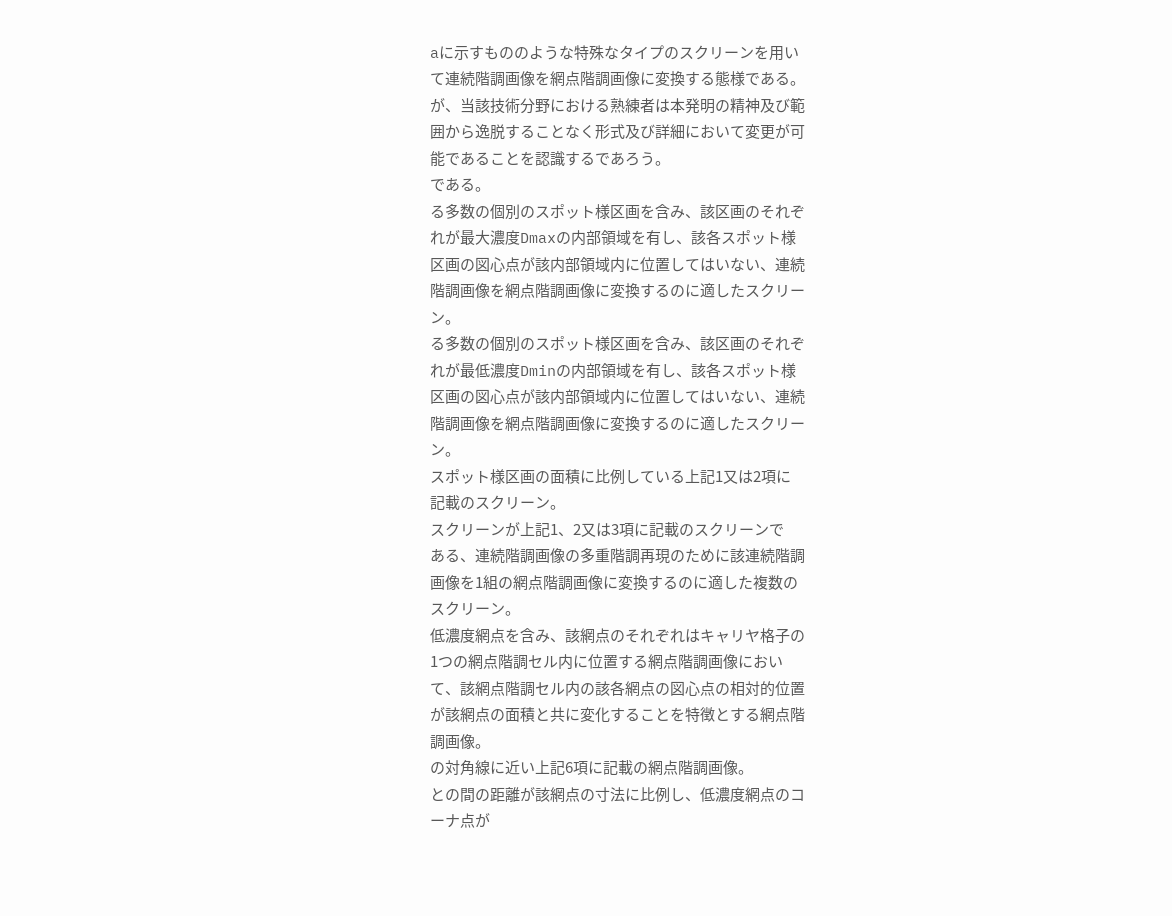aに示すもののような特殊なタイプのスクリーンを用い
て連続階調画像を網点階調画像に変換する態様である。
が、当該技術分野における熟練者は本発明の精神及び範
囲から逸脱することなく形式及び詳細において変更が可
能であることを認識するであろう。
である。
る多数の個別のスポット様区画を含み、該区画のそれぞ
れが最大濃度Dmaxの内部領域を有し、該各スポット様
区画の図心点が該内部領域内に位置してはいない、連続
階調画像を網点階調画像に変換するのに適したスクリー
ン。
る多数の個別のスポット様区画を含み、該区画のそれぞ
れが最低濃度Dminの内部領域を有し、該各スポット様
区画の図心点が該内部領域内に位置してはいない、連続
階調画像を網点階調画像に変換するのに適したスクリー
ン。
スポット様区画の面積に比例している上記1又は2項に
記載のスクリーン。
スクリーンが上記1、2又は3項に記載のスクリーンで
ある、連続階調画像の多重階調再現のために該連続階調
画像を1組の網点階調画像に変換するのに適した複数の
スクリーン。
低濃度網点を含み、該網点のそれぞれはキャリヤ格子の
1つの網点階調セル内に位置する網点階調画像におい
て、該網点階調セル内の該各網点の図心点の相対的位置
が該網点の面積と共に変化することを特徴とする網点階
調画像。
の対角線に近い上記6項に記載の網点階調画像。
との間の距離が該網点の寸法に比例し、低濃度網点のコ
ーナ点が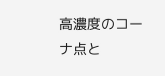高濃度のコーナ点と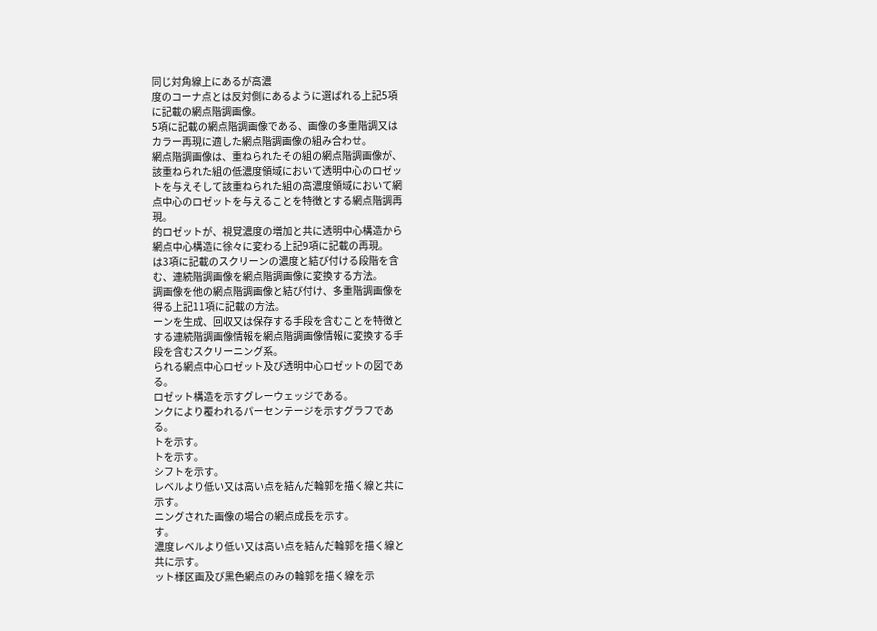同じ対角線上にあるが高濃
度のコーナ点とは反対側にあるように選ばれる上記5項
に記載の網点階調画像。
5項に記載の網点階調画像である、画像の多重階調又は
カラー再現に適した網点階調画像の組み合わせ。
網点階調画像は、重ねられたその組の網点階調画像が、
該重ねられた組の低濃度領域において透明中心のロゼッ
トを与えそして該重ねられた組の高濃度領域において網
点中心のロゼットを与えることを特徴とする網点階調再
現。
的ロゼットが、視覚濃度の増加と共に透明中心構造から
網点中心構造に徐々に変わる上記9項に記載の再現。
は3項に記載のスクリーンの濃度と結び付ける段階を含
む、連続階調画像を網点階調画像に変換する方法。
調画像を他の網点階調画像と結び付け、多重階調画像を
得る上記11項に記載の方法。
ーンを生成、回収又は保存する手段を含むことを特徴と
する連続階調画像情報を網点階調画像情報に変換する手
段を含むスクリーニング系。
られる網点中心ロゼット及び透明中心ロゼットの図であ
る。
ロゼット構造を示すグレーウェッジである。
ンクにより覆われるパーセンテージを示すグラフであ
る。
トを示す。
トを示す。
シフトを示す。
レベルより低い又は高い点を結んだ輪郭を描く線と共に
示す。
ニングされた画像の場合の網点成長を示す。
す。
濃度レベルより低い又は高い点を結んだ輪郭を描く線と
共に示す。
ット様区画及び黒色網点のみの輪郭を描く線を示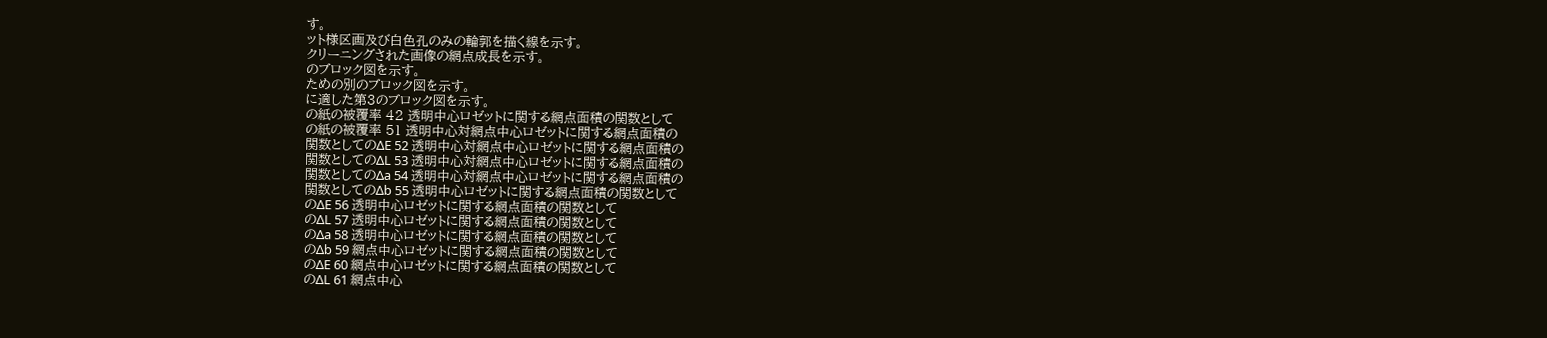す。
ット様区画及び白色孔のみの輪郭を描く線を示す。
クリーニングされた画像の網点成長を示す。
のブロック図を示す。
ための別のブロック図を示す。
に適した第3のブロック図を示す。
の紙の被覆率 42 透明中心ロゼットに関する網点面積の関数として
の紙の被覆率 51 透明中心対網点中心ロゼットに関する網点面積の
関数としてのΔE 52 透明中心対網点中心ロゼットに関する網点面積の
関数としてのΔL 53 透明中心対網点中心ロゼットに関する網点面積の
関数としてのΔa 54 透明中心対網点中心ロゼットに関する網点面積の
関数としてのΔb 55 透明中心ロゼットに関する網点面積の関数として
のΔE 56 透明中心ロゼットに関する網点面積の関数として
のΔL 57 透明中心ロゼットに関する網点面積の関数として
のΔa 58 透明中心ロゼットに関する網点面積の関数として
のΔb 59 網点中心ロゼットに関する網点面積の関数として
のΔE 60 網点中心ロゼットに関する網点面積の関数として
のΔL 61 網点中心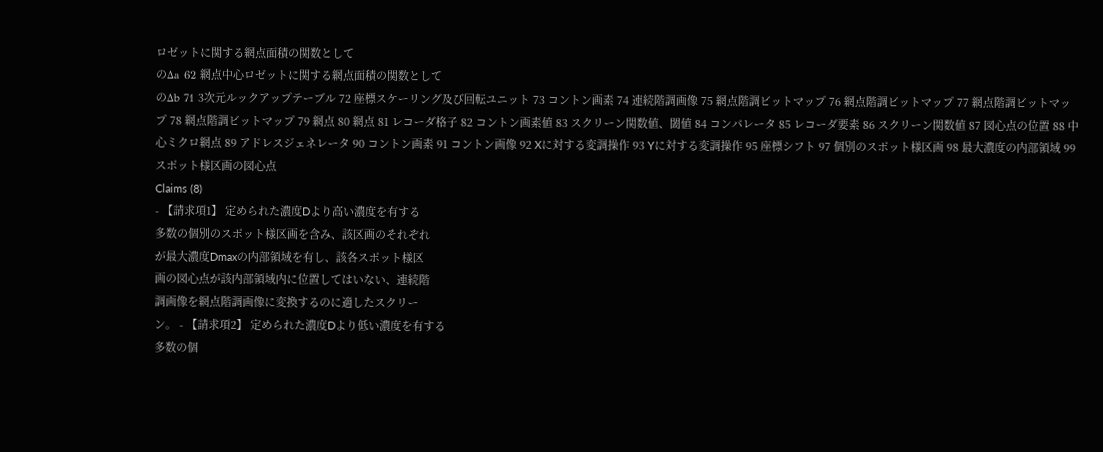ロゼットに関する網点面積の関数として
のΔa 62 網点中心ロゼットに関する網点面積の関数として
のΔb 71 3次元ルックアップテーブル 72 座標スケーリング及び回転ユニット 73 コントン画素 74 連続階調画像 75 網点階調ビットマップ 76 網点階調ビットマップ 77 網点階調ビットマップ 78 網点階調ビットマップ 79 網点 80 網点 81 レコーダ格子 82 コントン画素値 83 スクリーン関数値、閾値 84 コンパレータ 85 レコーダ要素 86 スクリーン関数値 87 図心点の位置 88 中心ミクロ網点 89 アドレスジェネレータ 90 コントン画素 91 コントン画像 92 Xに対する変調操作 93 Yに対する変調操作 95 座標シフト 97 個別のスポット様区画 98 最大濃度の内部領域 99 スポット様区画の図心点
Claims (8)
- 【請求項1】 定められた濃度Dより高い濃度を有する
多数の個別のスポット様区画を含み、該区画のそれぞれ
が最大濃度Dmaxの内部領域を有し、該各スポット様区
画の図心点が該内部領域内に位置してはいない、連続階
調画像を網点階調画像に変換するのに適したスクリー
ン。 - 【請求項2】 定められた濃度Dより低い濃度を有する
多数の個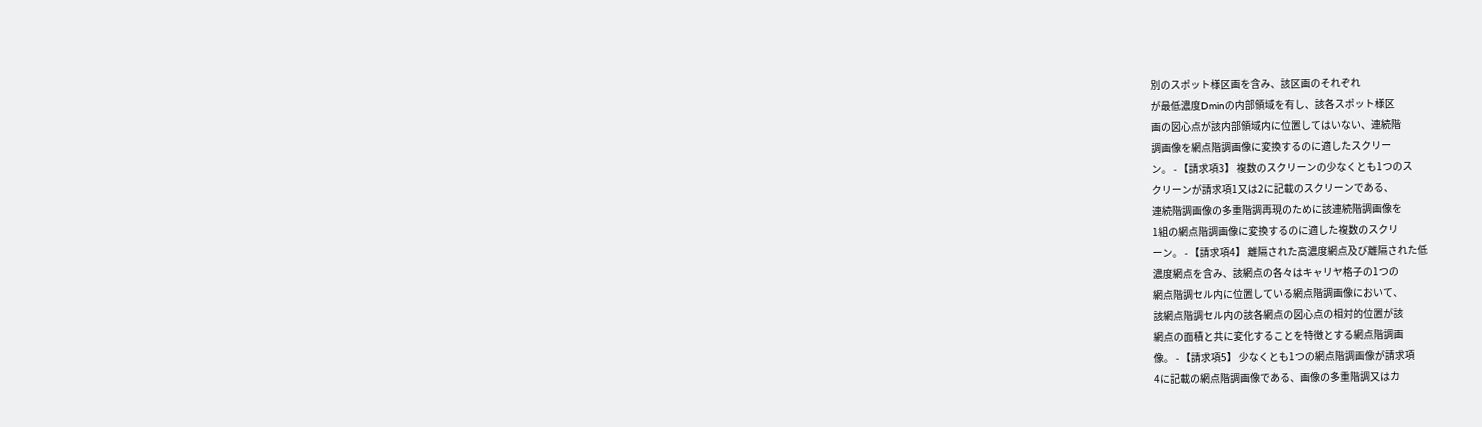別のスポット様区画を含み、該区画のそれぞれ
が最低濃度Dminの内部領域を有し、該各スポット様区
画の図心点が該内部領域内に位置してはいない、連続階
調画像を網点階調画像に変換するのに適したスクリー
ン。 - 【請求項3】 複数のスクリーンの少なくとも1つのス
クリーンが請求項1又は2に記載のスクリーンである、
連続階調画像の多重階調再現のために該連続階調画像を
1組の網点階調画像に変換するのに適した複数のスクリ
ーン。 - 【請求項4】 離隔された高濃度網点及び離隔された低
濃度網点を含み、該網点の各々はキャリヤ格子の1つの
網点階調セル内に位置している網点階調画像において、
該網点階調セル内の該各網点の図心点の相対的位置が該
網点の面積と共に変化することを特徴とする網点階調画
像。 - 【請求項5】 少なくとも1つの網点階調画像が請求項
4に記載の網点階調画像である、画像の多重階調又はカ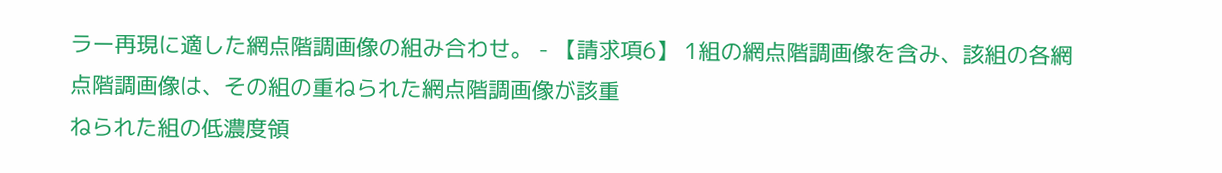ラー再現に適した網点階調画像の組み合わせ。 - 【請求項6】 1組の網点階調画像を含み、該組の各網
点階調画像は、その組の重ねられた網点階調画像が該重
ねられた組の低濃度領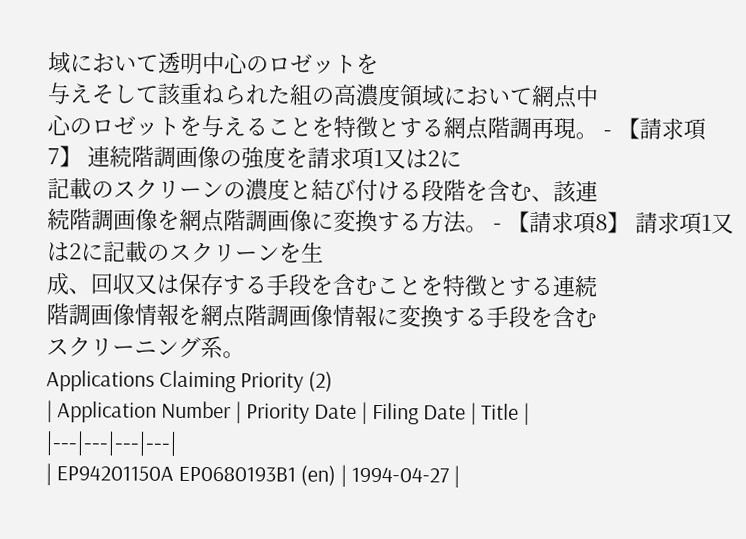域において透明中心のロゼットを
与えそして該重ねられた組の高濃度領域において網点中
心のロゼットを与えることを特徴とする網点階調再現。 - 【請求項7】 連続階調画像の強度を請求項1又は2に
記載のスクリーンの濃度と結び付ける段階を含む、該連
続階調画像を網点階調画像に変換する方法。 - 【請求項8】 請求項1又は2に記載のスクリーンを生
成、回収又は保存する手段を含むことを特徴とする連続
階調画像情報を網点階調画像情報に変換する手段を含む
スクリーニング系。
Applications Claiming Priority (2)
| Application Number | Priority Date | Filing Date | Title |
|---|---|---|---|
| EP94201150A EP0680193B1 (en) | 1994-04-27 |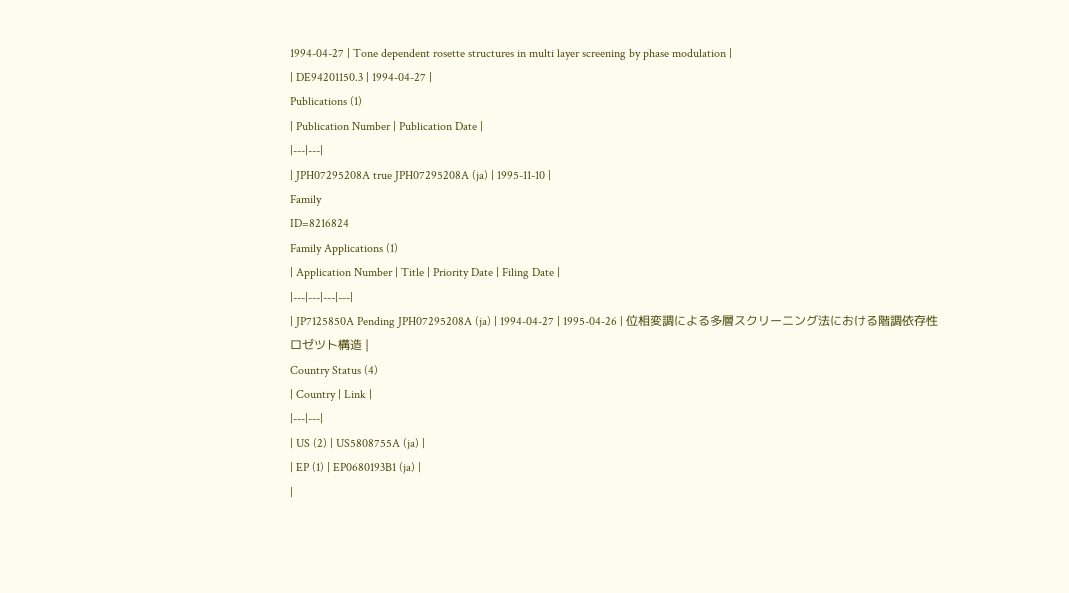1994-04-27 | Tone dependent rosette structures in multi layer screening by phase modulation |
| DE94201150.3 | 1994-04-27 |
Publications (1)
| Publication Number | Publication Date |
|---|---|
| JPH07295208A true JPH07295208A (ja) | 1995-11-10 |
Family
ID=8216824
Family Applications (1)
| Application Number | Title | Priority Date | Filing Date |
|---|---|---|---|
| JP7125850A Pending JPH07295208A (ja) | 1994-04-27 | 1995-04-26 | 位相変調による多層スクリーニング法における階調依存性ロゼツト構造 |
Country Status (4)
| Country | Link |
|---|---|
| US (2) | US5808755A (ja) |
| EP (1) | EP0680193B1 (ja) |
|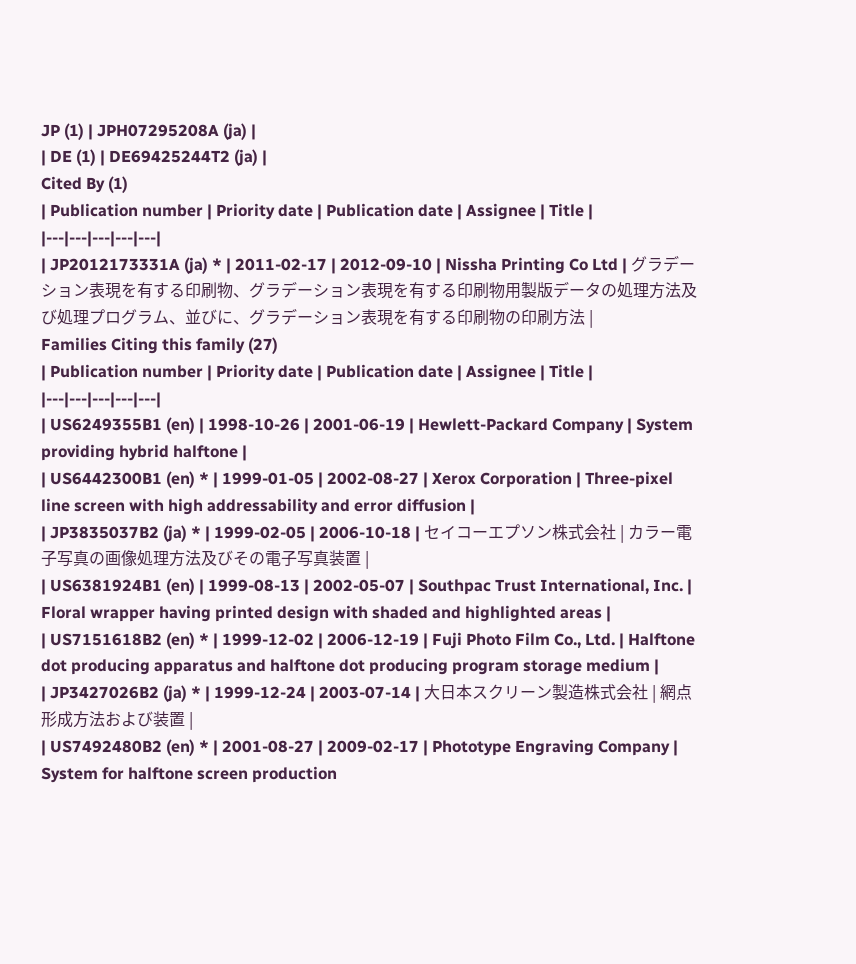JP (1) | JPH07295208A (ja) |
| DE (1) | DE69425244T2 (ja) |
Cited By (1)
| Publication number | Priority date | Publication date | Assignee | Title |
|---|---|---|---|---|
| JP2012173331A (ja) * | 2011-02-17 | 2012-09-10 | Nissha Printing Co Ltd | グラデーション表現を有する印刷物、グラデーション表現を有する印刷物用製版データの処理方法及び処理プログラム、並びに、グラデーション表現を有する印刷物の印刷方法 |
Families Citing this family (27)
| Publication number | Priority date | Publication date | Assignee | Title |
|---|---|---|---|---|
| US6249355B1 (en) | 1998-10-26 | 2001-06-19 | Hewlett-Packard Company | System providing hybrid halftone |
| US6442300B1 (en) * | 1999-01-05 | 2002-08-27 | Xerox Corporation | Three-pixel line screen with high addressability and error diffusion |
| JP3835037B2 (ja) * | 1999-02-05 | 2006-10-18 | セイコーエプソン株式会社 | カラー電子写真の画像処理方法及びその電子写真装置 |
| US6381924B1 (en) | 1999-08-13 | 2002-05-07 | Southpac Trust International, Inc. | Floral wrapper having printed design with shaded and highlighted areas |
| US7151618B2 (en) * | 1999-12-02 | 2006-12-19 | Fuji Photo Film Co., Ltd. | Halftone dot producing apparatus and halftone dot producing program storage medium |
| JP3427026B2 (ja) * | 1999-12-24 | 2003-07-14 | 大日本スクリーン製造株式会社 | 網点形成方法および装置 |
| US7492480B2 (en) * | 2001-08-27 | 2009-02-17 | Phototype Engraving Company | System for halftone screen production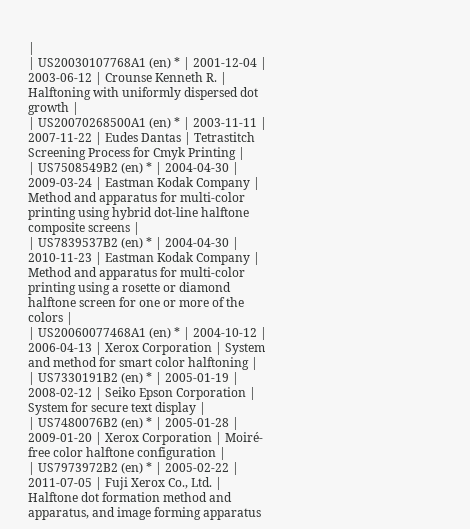|
| US20030107768A1 (en) * | 2001-12-04 | 2003-06-12 | Crounse Kenneth R. | Halftoning with uniformly dispersed dot growth |
| US20070268500A1 (en) * | 2003-11-11 | 2007-11-22 | Eudes Dantas | Tetrastitch Screening Process for Cmyk Printing |
| US7508549B2 (en) * | 2004-04-30 | 2009-03-24 | Eastman Kodak Company | Method and apparatus for multi-color printing using hybrid dot-line halftone composite screens |
| US7839537B2 (en) * | 2004-04-30 | 2010-11-23 | Eastman Kodak Company | Method and apparatus for multi-color printing using a rosette or diamond halftone screen for one or more of the colors |
| US20060077468A1 (en) * | 2004-10-12 | 2006-04-13 | Xerox Corporation | System and method for smart color halftoning |
| US7330191B2 (en) * | 2005-01-19 | 2008-02-12 | Seiko Epson Corporation | System for secure text display |
| US7480076B2 (en) * | 2005-01-28 | 2009-01-20 | Xerox Corporation | Moiré-free color halftone configuration |
| US7973972B2 (en) * | 2005-02-22 | 2011-07-05 | Fuji Xerox Co., Ltd. | Halftone dot formation method and apparatus, and image forming apparatus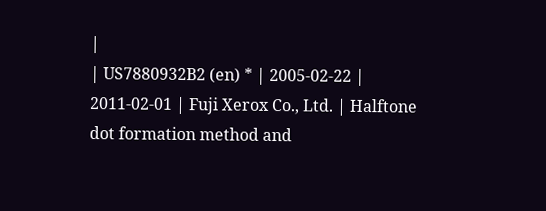|
| US7880932B2 (en) * | 2005-02-22 | 2011-02-01 | Fuji Xerox Co., Ltd. | Halftone dot formation method and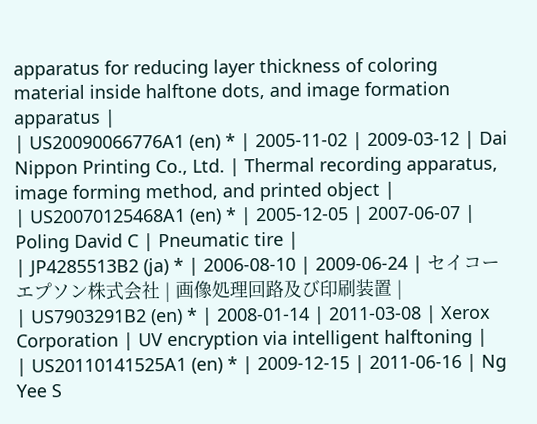apparatus for reducing layer thickness of coloring material inside halftone dots, and image formation apparatus |
| US20090066776A1 (en) * | 2005-11-02 | 2009-03-12 | Dai Nippon Printing Co., Ltd. | Thermal recording apparatus, image forming method, and printed object |
| US20070125468A1 (en) * | 2005-12-05 | 2007-06-07 | Poling David C | Pneumatic tire |
| JP4285513B2 (ja) * | 2006-08-10 | 2009-06-24 | セイコーエプソン株式会社 | 画像処理回路及び印刷装置 |
| US7903291B2 (en) * | 2008-01-14 | 2011-03-08 | Xerox Corporation | UV encryption via intelligent halftoning |
| US20110141525A1 (en) * | 2009-12-15 | 2011-06-16 | Ng Yee S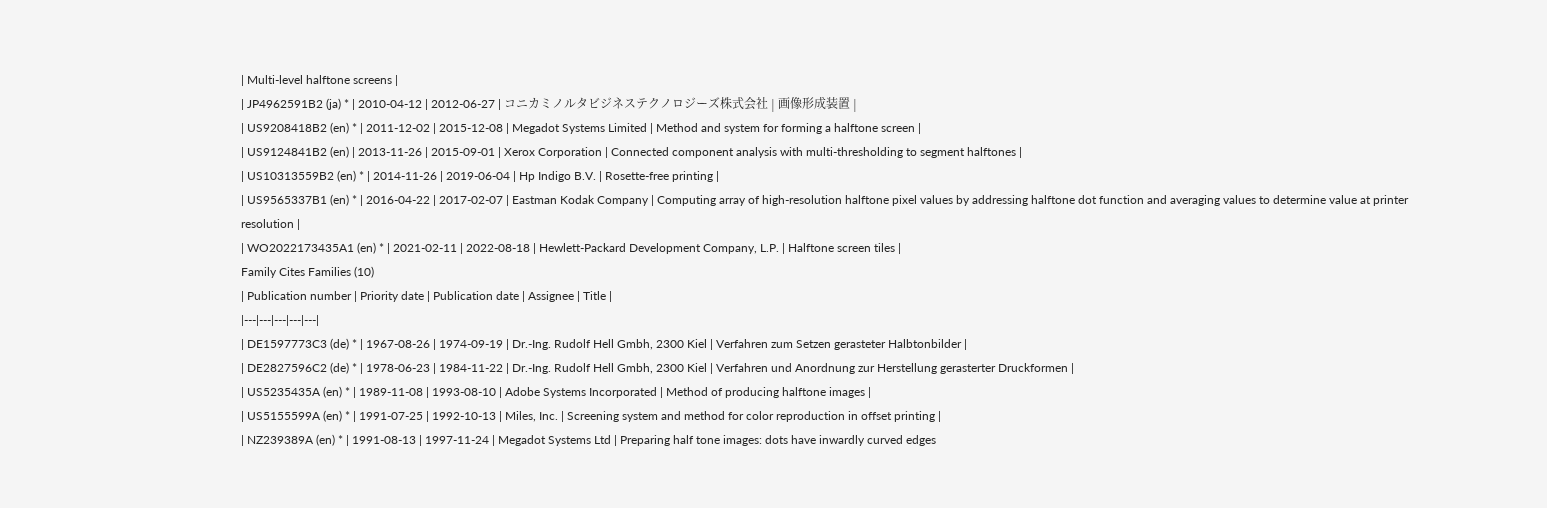| Multi-level halftone screens |
| JP4962591B2 (ja) * | 2010-04-12 | 2012-06-27 | コニカミノルタビジネステクノロジーズ株式会社 | 画像形成装置 |
| US9208418B2 (en) * | 2011-12-02 | 2015-12-08 | Megadot Systems Limited | Method and system for forming a halftone screen |
| US9124841B2 (en) | 2013-11-26 | 2015-09-01 | Xerox Corporation | Connected component analysis with multi-thresholding to segment halftones |
| US10313559B2 (en) * | 2014-11-26 | 2019-06-04 | Hp Indigo B.V. | Rosette-free printing |
| US9565337B1 (en) * | 2016-04-22 | 2017-02-07 | Eastman Kodak Company | Computing array of high-resolution halftone pixel values by addressing halftone dot function and averaging values to determine value at printer resolution |
| WO2022173435A1 (en) * | 2021-02-11 | 2022-08-18 | Hewlett-Packard Development Company, L.P. | Halftone screen tiles |
Family Cites Families (10)
| Publication number | Priority date | Publication date | Assignee | Title |
|---|---|---|---|---|
| DE1597773C3 (de) * | 1967-08-26 | 1974-09-19 | Dr.-Ing. Rudolf Hell Gmbh, 2300 Kiel | Verfahren zum Setzen gerasteter Halbtonbilder |
| DE2827596C2 (de) * | 1978-06-23 | 1984-11-22 | Dr.-Ing. Rudolf Hell Gmbh, 2300 Kiel | Verfahren und Anordnung zur Herstellung gerasterter Druckformen |
| US5235435A (en) * | 1989-11-08 | 1993-08-10 | Adobe Systems Incorporated | Method of producing halftone images |
| US5155599A (en) * | 1991-07-25 | 1992-10-13 | Miles, Inc. | Screening system and method for color reproduction in offset printing |
| NZ239389A (en) * | 1991-08-13 | 1997-11-24 | Megadot Systems Ltd | Preparing half tone images: dots have inwardly curved edges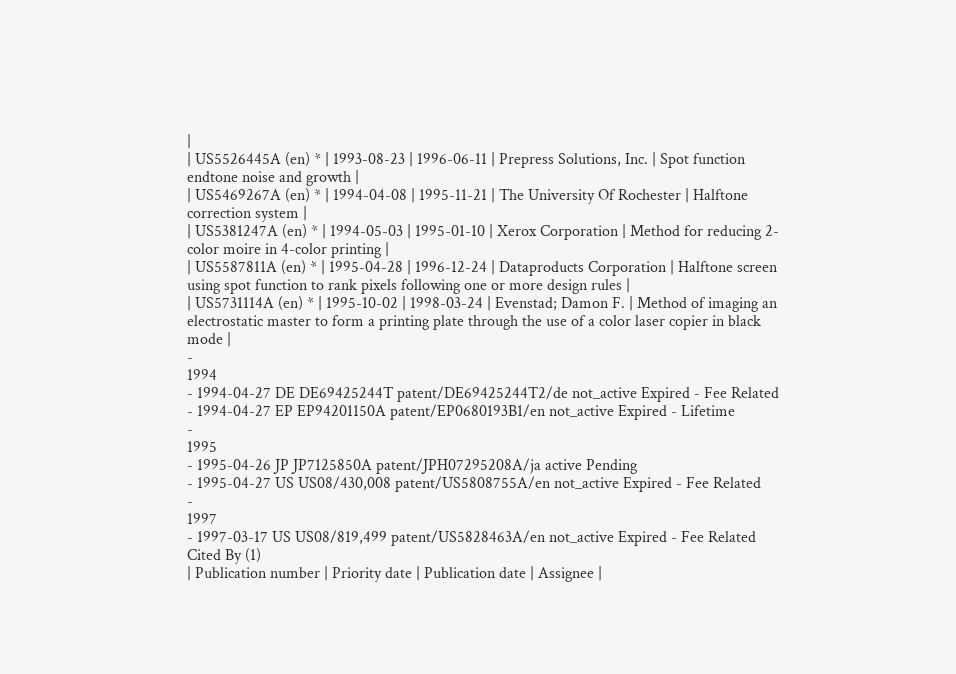|
| US5526445A (en) * | 1993-08-23 | 1996-06-11 | Prepress Solutions, Inc. | Spot function endtone noise and growth |
| US5469267A (en) * | 1994-04-08 | 1995-11-21 | The University Of Rochester | Halftone correction system |
| US5381247A (en) * | 1994-05-03 | 1995-01-10 | Xerox Corporation | Method for reducing 2-color moire in 4-color printing |
| US5587811A (en) * | 1995-04-28 | 1996-12-24 | Dataproducts Corporation | Halftone screen using spot function to rank pixels following one or more design rules |
| US5731114A (en) * | 1995-10-02 | 1998-03-24 | Evenstad; Damon F. | Method of imaging an electrostatic master to form a printing plate through the use of a color laser copier in black mode |
-
1994
- 1994-04-27 DE DE69425244T patent/DE69425244T2/de not_active Expired - Fee Related
- 1994-04-27 EP EP94201150A patent/EP0680193B1/en not_active Expired - Lifetime
-
1995
- 1995-04-26 JP JP7125850A patent/JPH07295208A/ja active Pending
- 1995-04-27 US US08/430,008 patent/US5808755A/en not_active Expired - Fee Related
-
1997
- 1997-03-17 US US08/819,499 patent/US5828463A/en not_active Expired - Fee Related
Cited By (1)
| Publication number | Priority date | Publication date | Assignee |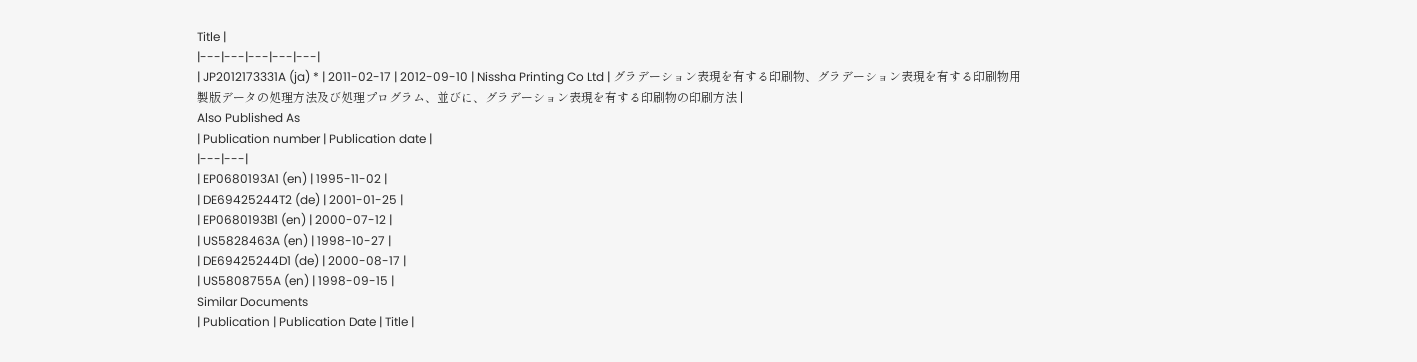Title |
|---|---|---|---|---|
| JP2012173331A (ja) * | 2011-02-17 | 2012-09-10 | Nissha Printing Co Ltd | グラデーション表現を有する印刷物、グラデーション表現を有する印刷物用製版データの処理方法及び処理プログラム、並びに、グラデーション表現を有する印刷物の印刷方法 |
Also Published As
| Publication number | Publication date |
|---|---|
| EP0680193A1 (en) | 1995-11-02 |
| DE69425244T2 (de) | 2001-01-25 |
| EP0680193B1 (en) | 2000-07-12 |
| US5828463A (en) | 1998-10-27 |
| DE69425244D1 (de) | 2000-08-17 |
| US5808755A (en) | 1998-09-15 |
Similar Documents
| Publication | Publication Date | Title |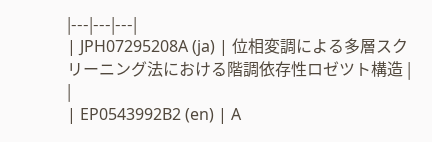|---|---|---|
| JPH07295208A (ja) | 位相変調による多層スクリーニング法における階調依存性ロゼツト構造 | |
| EP0543992B2 (en) | A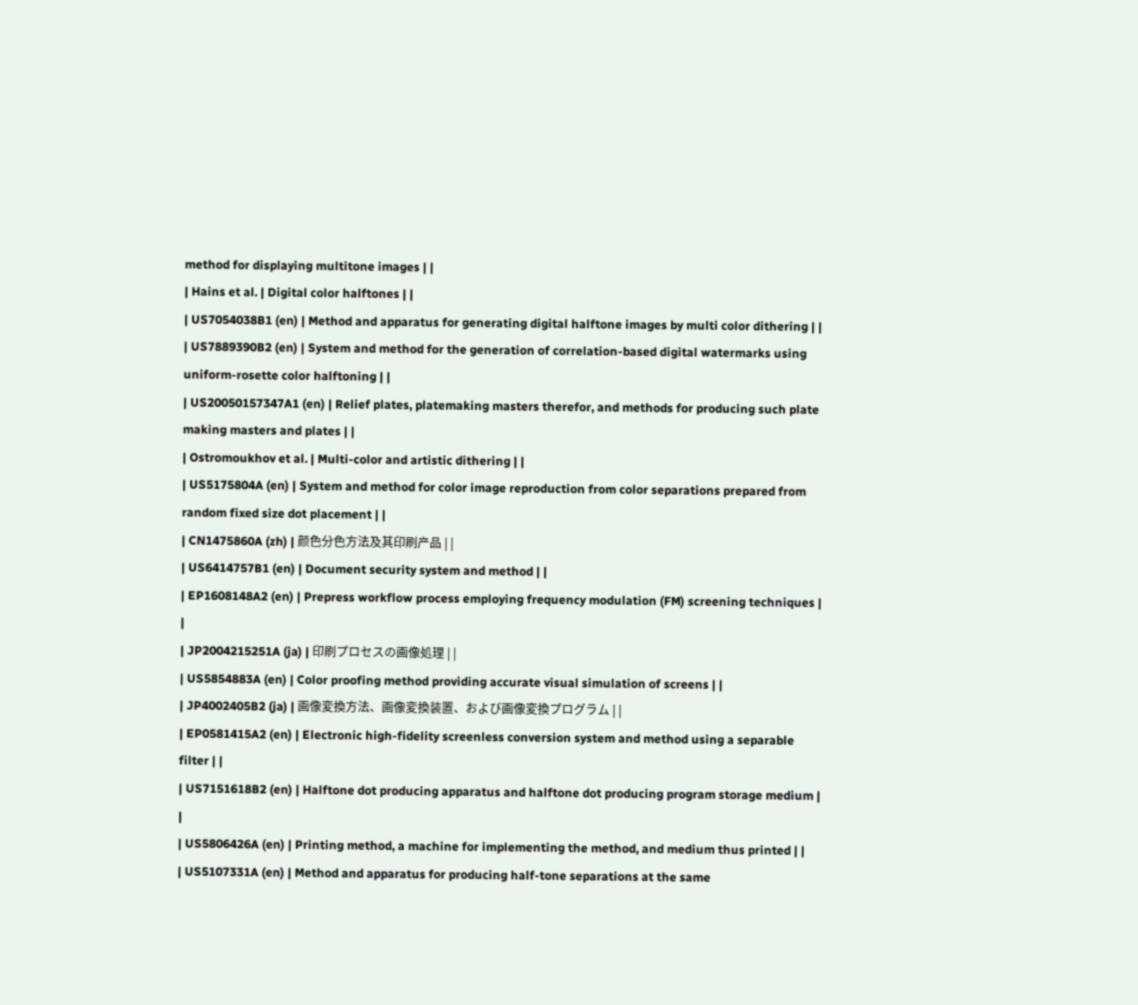method for displaying multitone images | |
| Hains et al. | Digital color halftones | |
| US7054038B1 (en) | Method and apparatus for generating digital halftone images by multi color dithering | |
| US7889390B2 (en) | System and method for the generation of correlation-based digital watermarks using uniform-rosette color halftoning | |
| US20050157347A1 (en) | Relief plates, platemaking masters therefor, and methods for producing such plate making masters and plates | |
| Ostromoukhov et al. | Multi-color and artistic dithering | |
| US5175804A (en) | System and method for color image reproduction from color separations prepared from random fixed size dot placement | |
| CN1475860A (zh) | 颜色分色方法及其印刷产品 | |
| US6414757B1 (en) | Document security system and method | |
| EP1608148A2 (en) | Prepress workflow process employing frequency modulation (FM) screening techniques | |
| JP2004215251A (ja) | 印刷プロセスの画像処理 | |
| US5854883A (en) | Color proofing method providing accurate visual simulation of screens | |
| JP4002405B2 (ja) | 画像変換方法、画像変換装置、および画像変換プログラム | |
| EP0581415A2 (en) | Electronic high-fidelity screenless conversion system and method using a separable filter | |
| US7151618B2 (en) | Halftone dot producing apparatus and halftone dot producing program storage medium | |
| US5806426A (en) | Printing method, a machine for implementing the method, and medium thus printed | |
| US5107331A (en) | Method and apparatus for producing half-tone separations at the same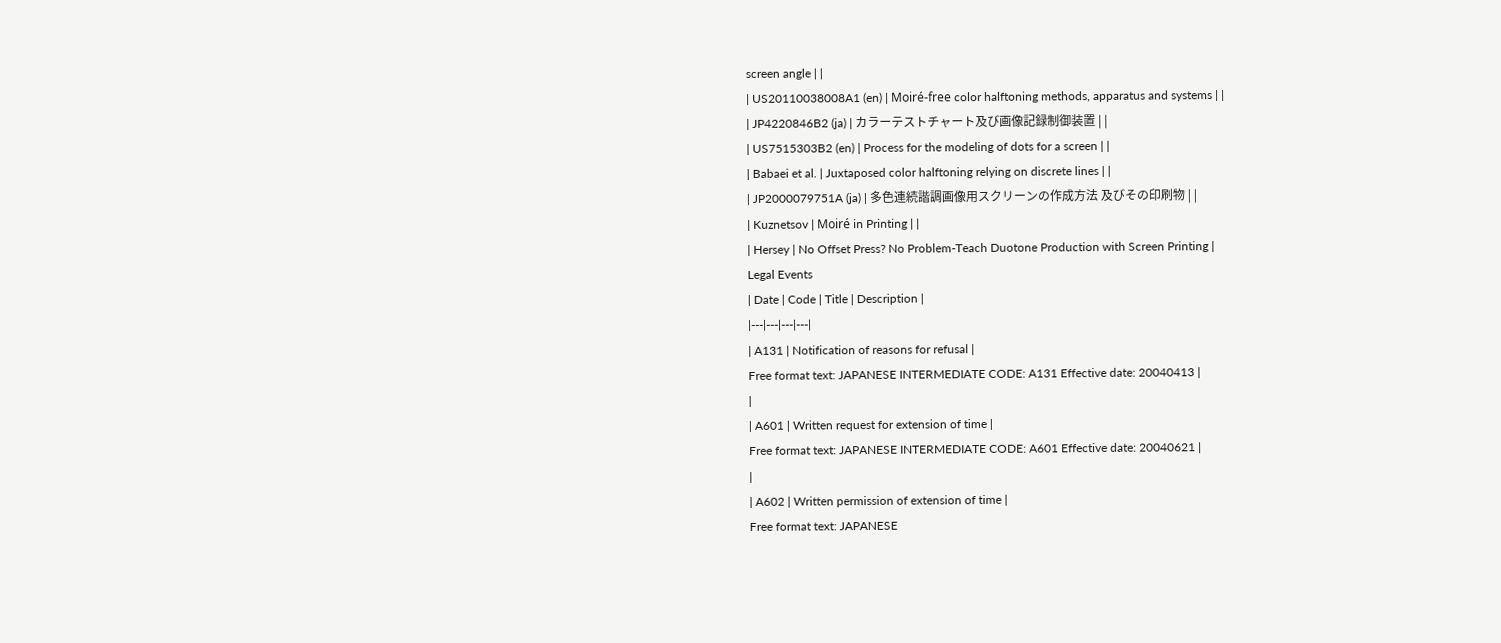screen angle | |
| US20110038008A1 (en) | Moiré-free color halftoning methods, apparatus and systems | |
| JP4220846B2 (ja) | カラーテストチャート及び画像記録制御装置 | |
| US7515303B2 (en) | Process for the modeling of dots for a screen | |
| Babaei et al. | Juxtaposed color halftoning relying on discrete lines | |
| JP2000079751A (ja) | 多色連続諧調画像用スクリーンの作成方法 及びその印刷物 | |
| Kuznetsov | Moiré in Printing | |
| Hersey | No Offset Press? No Problem-Teach Duotone Production with Screen Printing |
Legal Events
| Date | Code | Title | Description |
|---|---|---|---|
| A131 | Notification of reasons for refusal |
Free format text: JAPANESE INTERMEDIATE CODE: A131 Effective date: 20040413 |
|
| A601 | Written request for extension of time |
Free format text: JAPANESE INTERMEDIATE CODE: A601 Effective date: 20040621 |
|
| A602 | Written permission of extension of time |
Free format text: JAPANESE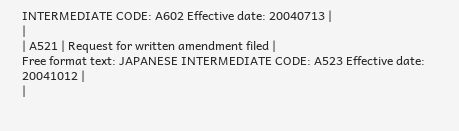INTERMEDIATE CODE: A602 Effective date: 20040713 |
|
| A521 | Request for written amendment filed |
Free format text: JAPANESE INTERMEDIATE CODE: A523 Effective date: 20041012 |
|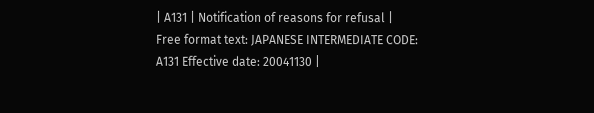| A131 | Notification of reasons for refusal |
Free format text: JAPANESE INTERMEDIATE CODE: A131 Effective date: 20041130 |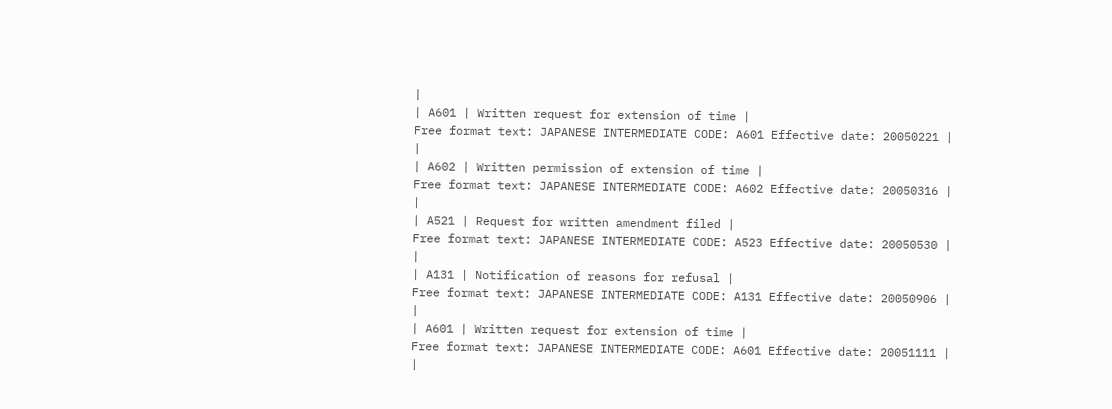|
| A601 | Written request for extension of time |
Free format text: JAPANESE INTERMEDIATE CODE: A601 Effective date: 20050221 |
|
| A602 | Written permission of extension of time |
Free format text: JAPANESE INTERMEDIATE CODE: A602 Effective date: 20050316 |
|
| A521 | Request for written amendment filed |
Free format text: JAPANESE INTERMEDIATE CODE: A523 Effective date: 20050530 |
|
| A131 | Notification of reasons for refusal |
Free format text: JAPANESE INTERMEDIATE CODE: A131 Effective date: 20050906 |
|
| A601 | Written request for extension of time |
Free format text: JAPANESE INTERMEDIATE CODE: A601 Effective date: 20051111 |
|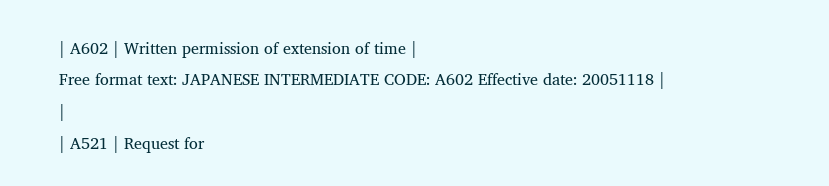| A602 | Written permission of extension of time |
Free format text: JAPANESE INTERMEDIATE CODE: A602 Effective date: 20051118 |
|
| A521 | Request for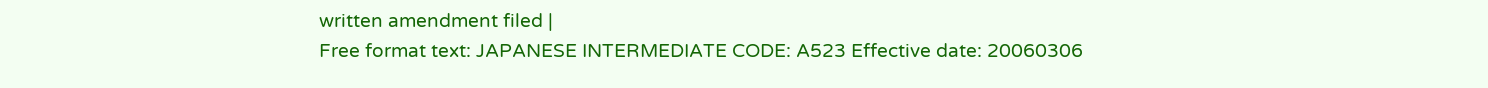written amendment filed |
Free format text: JAPANESE INTERMEDIATE CODE: A523 Effective date: 20060306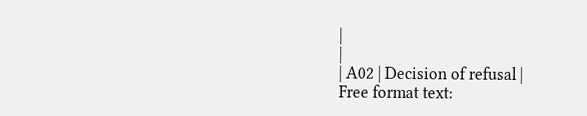|
|
| A02 | Decision of refusal |
Free format text: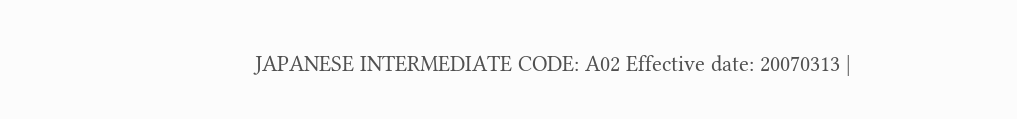JAPANESE INTERMEDIATE CODE: A02 Effective date: 20070313 |